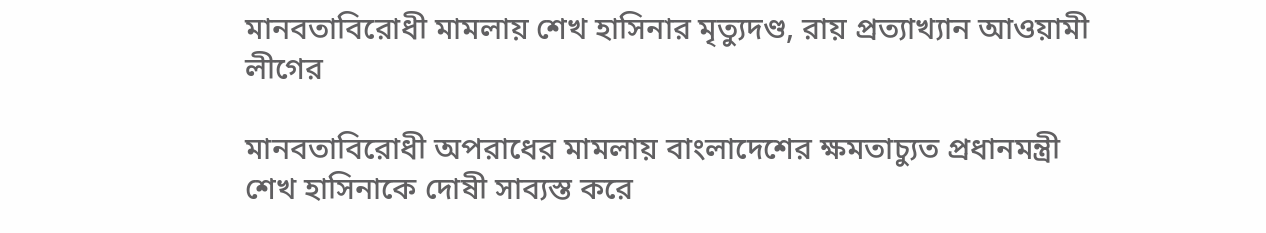মানবতাবিরোধী মামলায় শেখ হাসিনার মৃত্যুদণ্ড, রায় প্রত্যাখ্যান আওয়ামী লীগের

মানবতাবিরোধী অপরাধের মামলায় বাংলাদেশের ক্ষমতাচ্যুত প্রধানমন্ত্রী শেখ হাসিনাকে দোষী সাব্যস্ত করে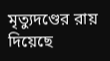মৃত্যুদণ্ডের রায় দিয়েছে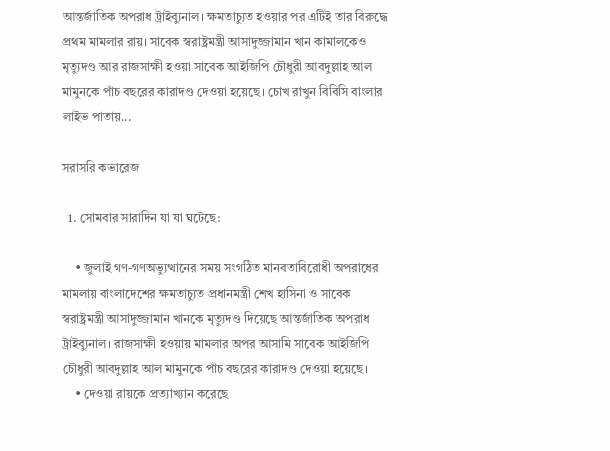আন্তর্জাতিক অপরাধ ট্রাইব্যুনাল। ক্ষমতাচ্যুত হওয়ার পর এটিই তার বিরুদ্ধে প্রথম মামলার রায়। সাবেক স্বরাষ্ট্রমন্ত্রী আসাদুজ্জামান খান কামালকেও মৃত্যুদণ্ড আর রাজসাক্ষী হওয়া সাবেক আইজিপি চৌধুরী আবদুল্লাহ আল মামুনকে পাঁচ বছরের কারাদণ্ড দেওয়া হয়েছে। চোখ রাখুন বিবিসি বাংলার লাইভ পাতায়...

সরাসরি কভারেজ

  1. সোমবার সারাদিন যা যা ঘটেছে:

    • জুলাই গণ-গণঅভ্যুত্থানের সময় সংগঠিত মানবতাবিরোধী অপরাধের মামলায় বাংলাদেশের ক্ষমতাচ্যুত প্রধানমন্ত্রী শেখ হাসিনা ও সাবেক স্বরাষ্ট্রমন্ত্রী আসাদুজ্জামান খানকে মৃত্যুদণ্ড দিয়েছে আন্তর্জাতিক অপরাধ ট্রাইব্যুনাল। রাজসাক্ষী হওয়ায় মামলার অপর আসামি সাবেক আইজিপি চৌধুরী আবদুল্লাহ আল মামুনকে পাঁচ বছরের কারাদণ্ড দেওয়া হয়েছে।
    • দেওয়া রায়কে প্রত্যাখ্যান করেছে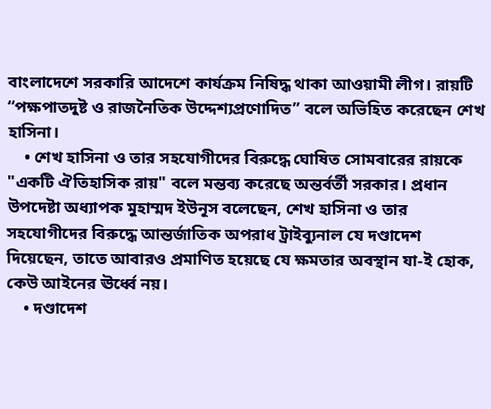বাংলাদেশে সরকারি আদেশে কার্যক্রম নিষিদ্ধ থাকা আওয়ামী লীগ। রায়টি “পক্ষপাতদুষ্ট ও রাজনৈতিক উদ্দেশ্যপ্রণোদিত” বলে অভিহিত করেছেন শেখ হাসিনা।
    • শেখ হাসিনা ও তার সহযোগীদের বিরুদ্ধে ঘোষিত সোমবারের রায়কে "একটি ঐতিহাসিক রায়" বলে মন্তব্য করেছে অন্তর্বর্তী সরকার। প্রধান উপদেষ্টা অধ্যাপক মুহাম্মদ ইউনূস বলেছেন, শেখ হাসিনা ও তার সহযোগীদের বিরুদ্ধে আন্তর্জাতিক অপরাধ ট্রাইব্যুনাল যে দণ্ডাদেশ দিয়েছেন, তাতে আবারও প্রমাণিত হয়েছে যে ক্ষমতার অবস্থান যা-ই হোক, কেউ আইনের ঊর্ধ্বে নয়।
    • দণ্ডাদেশ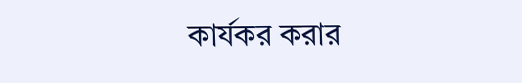কার্যকর করার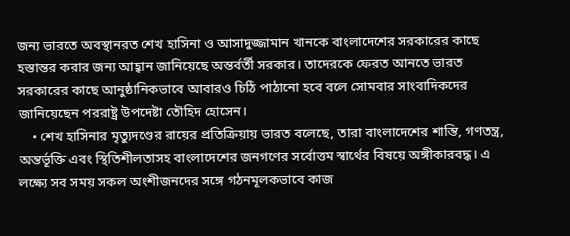জন্য ভারতে অবস্থানরত শেখ হাসিনা ও আসাদুজ্জামান খানকে বাংলাদেশের সরকারের কাছে হস্তান্তর করার জন্য আহ্বান জানিয়েছে অন্তর্বর্তী সরকার। তাদেরকে ফেরত আনতে ভারত সরকারের কাছে আনুষ্ঠানিকভাবে আবারও চিঠি পাঠানো হবে বলে সোমবার সাংবাদিকদের জানিয়েছেন পররাষ্ট্র উপদেষ্টা তৌহিদ হোসেন।
    • শেখ হাসিনার মৃত্যুদণ্ডের রায়ের প্রতিক্রিয়ায় ভারত বলেছে, তারা বাংলাদেশের শান্তি, গণতন্ত্র, অন্তর্ভূক্তি এবং স্থিতিশীলতাসহ বাংলাদেশের জনগণের সর্বোত্তম স্বার্থের বিষয়ে অঙ্গীকারবদ্ধ। এ লক্ষ্যে সব সময় সকল অংশীজনদের সঙ্গে গঠনমূলকভাবে কাজ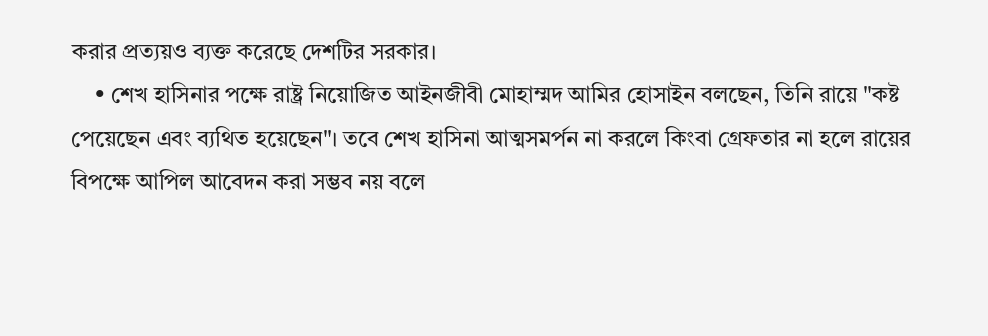করার প্রত্যয়ও ব্যক্ত করেছে দেশটির সরকার।
    • শেখ হাসিনার পক্ষে রাষ্ট্র নিয়োজিত আইনজীবী মোহাম্মদ আমির হোসাইন বলছেন, তিনি রায়ে "কষ্ট পেয়েছেন এবং ব্যথিত হয়েছেন"। তবে শেখ হাসিনা আত্মসমর্পন না করলে কিংবা গ্রেফতার না হলে রায়ের বিপক্ষে আপিল আবেদন করা সম্ভব নয় বলে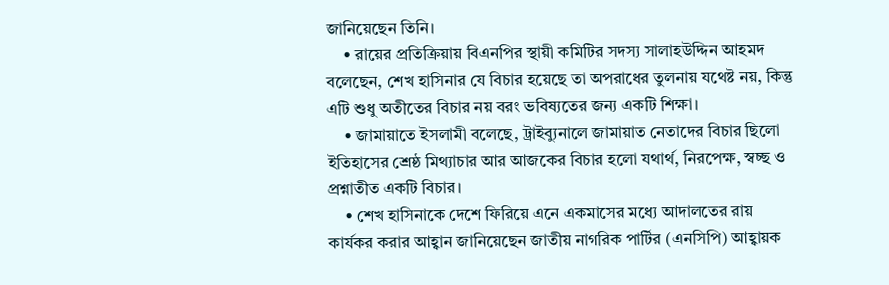জানিয়েছেন তিনি।
    • রায়ের প্রতিক্রিয়ায় বিএনপির স্থায়ী কমিটির সদস্য সালাহউদ্দিন আহমদ বলেছেন, শেখ হাসিনার যে বিচার হয়েছে তা অপরাধের তুলনায় যথেষ্ট নয়, কিন্তু এটি শুধু অতীতের বিচার নয় বরং ভবিষ্যতের জন্য একটি শিক্ষা।
    • জামায়াতে ইসলামী বলেছে, ট্রাইব্যুনালে জামায়াত নেতাদের বিচার ছিলো ইতিহাসের শ্রেষ্ঠ মিথ্যাচার আর আজকের বিচার হলো যথার্থ, নিরপেক্ষ, স্বচ্ছ ও প্রশ্নাতীত একটি বিচার।
    • শেখ হাসিনাকে দেশে ফিরিয়ে এনে একমাসের মধ্যে আদালতের রায় কার্যকর করার আহ্বান জানিয়েছেন জাতীয় নাগরিক পার্টির (এনসিপি) আহ্বায়ক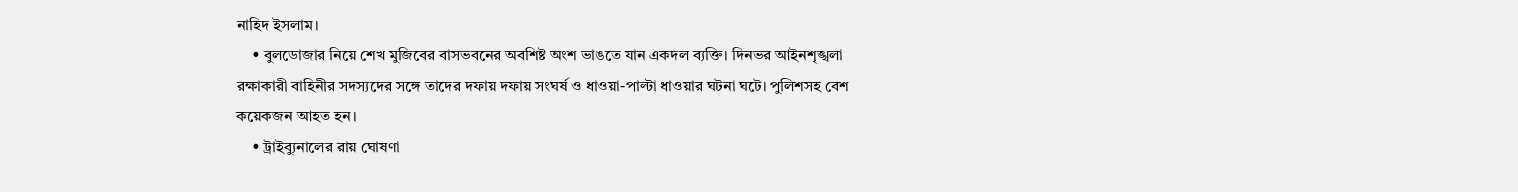নাহিদ ইসলাম।
    • বুলডোজার নিয়ে শেখ মুজিবের বাসভবনের অবশিষ্ট অংশ ভাঙতে যান একদল ব্যক্তি। দিনভর আইনশৃঙ্খলা রক্ষাকারী বাহিনীর সদস্যদের সঙ্গে তাদের দফায় দফায় সংঘর্ষ ও ধাওয়া-পাল্টা ধাওয়ার ঘটনা ঘটে। পুলিশসহ বেশ কয়েকজন আহত হন।
    • ট্রাইব্যুনালের রায় ঘোষণা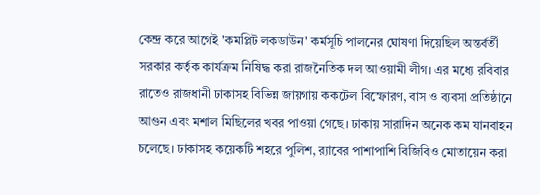কেন্দ্র করে আগেই 'কমপ্লিট লকডাউন' কর্মসূচি পালনের ঘোষণা দিয়েছিল অন্তর্বর্তী সরকার কর্তৃক কার্যক্রম নিষিদ্ধ করা রাজনৈতিক দল আওয়ামী লীগ। এর মধ্যে রবিবার রাতেও রাজধানী ঢাকাসহ বিভিন্ন জায়গায় ককটেল বিস্ফোরণ, বাস ও ব্যবসা প্রতিষ্ঠানে আগুন এবং মশাল মিছিলের খবর পাওয়া গেছে। ঢাকায় সারাদিন অনেক কম যানবাহন চলেছে। ঢাকাসহ কয়েকটি শহরে পুলিশ, র‍্যাবের পাশাপাশি বিজিবিও মোতায়েন করা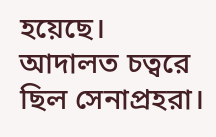হয়েছে। আদালত চত্বরে ছিল সেনাপ্রহরা।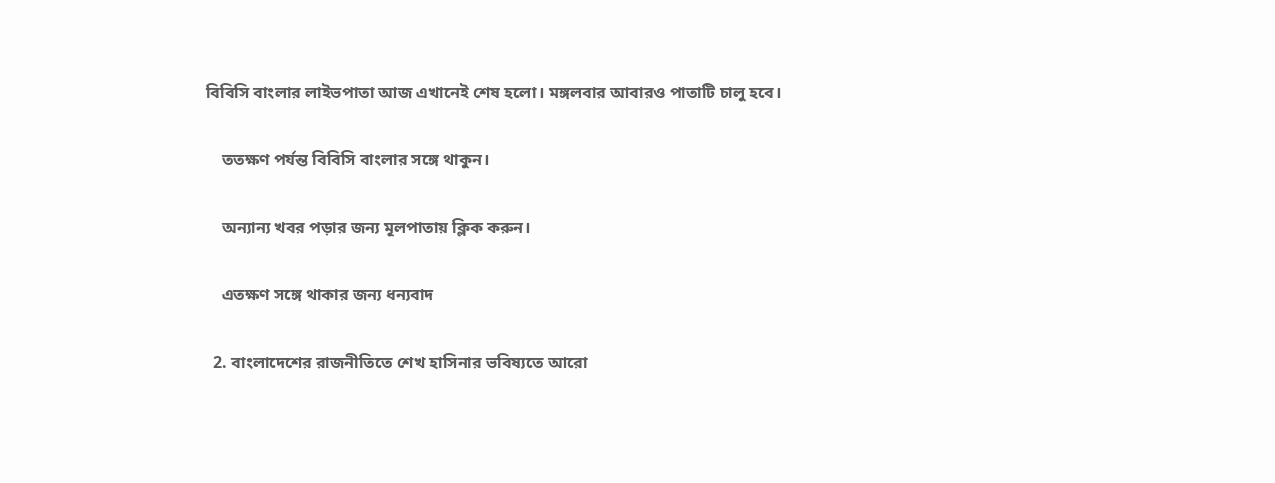বিবিসি বাংলার লাইভপাতা আজ এখানেই শেষ হলো। মঙ্গলবার আবারও পাতাটি চালু হবে।

    ততক্ষণ পর্যন্ত বিবিসি বাংলার সঙ্গে থাকুন।

    অন্যান্য খবর পড়ার জন্য মূলপাতায় ক্লিক করুন।

    এতক্ষণ সঙ্গে থাকার জন্য ধন্যবাদ

  2. বাংলাদেশের রাজনীতিতে শেখ হাসিনার ভবিষ্যতে আরো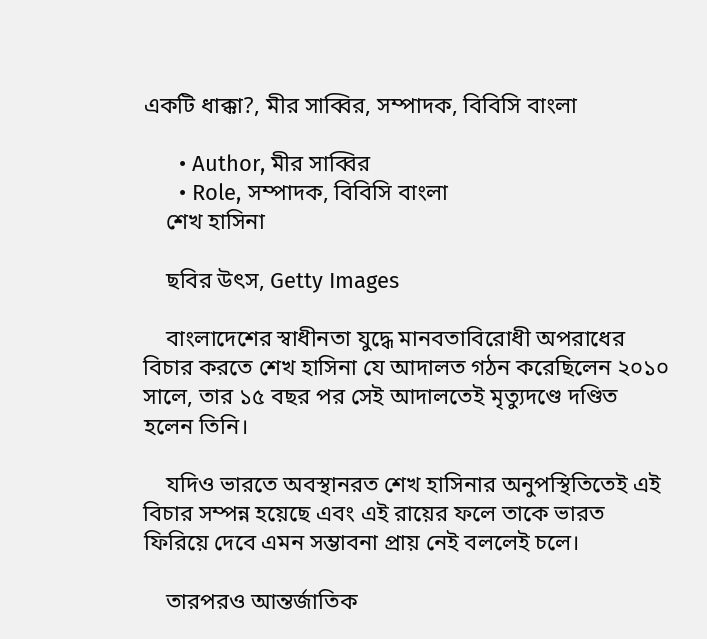একটি ধাক্কা?, মীর সাব্বির, সম্পাদক, বিবিসি বাংলা

      • Author, মীর সাব্বির
      • Role, সম্পাদক, বিবিসি বাংলা
    শেখ হাসিনা

    ছবির উৎস, Getty Images

    বাংলাদেশের স্বাধীনতা যুদ্ধে মানবতাবিরোধী অপরাধের বিচার করতে শেখ হাসিনা যে আদালত গঠন করেছিলেন ২০১০ সালে, তার ১৫ বছর পর সেই আদালতেই মৃত্যুদণ্ডে দণ্ডিত হলেন তিনি।

    যদিও ভারতে অবস্থানরত শেখ হাসিনার অনুপস্থিতিতেই এই বিচার সম্পন্ন হয়েছে এবং এই রায়ের ফলে তাকে ভারত ফিরিয়ে দেবে এমন সম্ভাবনা প্রায় নেই বললেই চলে।

    তারপরও আন্তর্জাতিক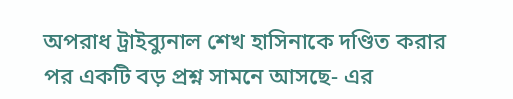অপরাধ ট্রাইব্যুনাল শেখ হাসিনাকে দণ্ডিত করার পর একটি বড় প্রশ্ন সামনে আসছে- এর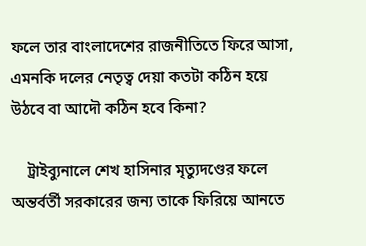ফলে তার বাংলাদেশের রাজনীতিতে ফিরে আসা, এমনকি দলের নেতৃত্ব দেয়া কতটা কঠিন হয়ে উঠবে বা আদৌ কঠিন হবে কিনা?

    ট্রাইব্যুনালে শেখ হাসিনার মৃত্যুদণ্ডের ফলে অন্তর্বর্তী সরকারের জন্য তাকে ফিরিয়ে আনতে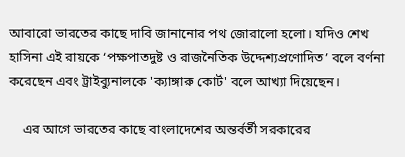আবারো ভারতের কাছে দাবি জানানোর পথ জোরালো হলো। যদিও শেখ হাসিনা এই রায়কে ‘পক্ষপাতদুষ্ট ও রাজনৈতিক উদ্দেশ্যপ্রণোদিত’ বলে বর্ণনা করেছেন এবং ট্রাইব্যুনালকে 'ক্যাঙ্গারু কোর্ট' বলে আখ্যা দিয়েছেন।

    এর আগে ভারতের কাছে বাংলাদেশের অন্তর্বর্তী সরকারের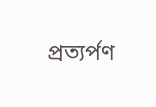প্রত্যর্পণ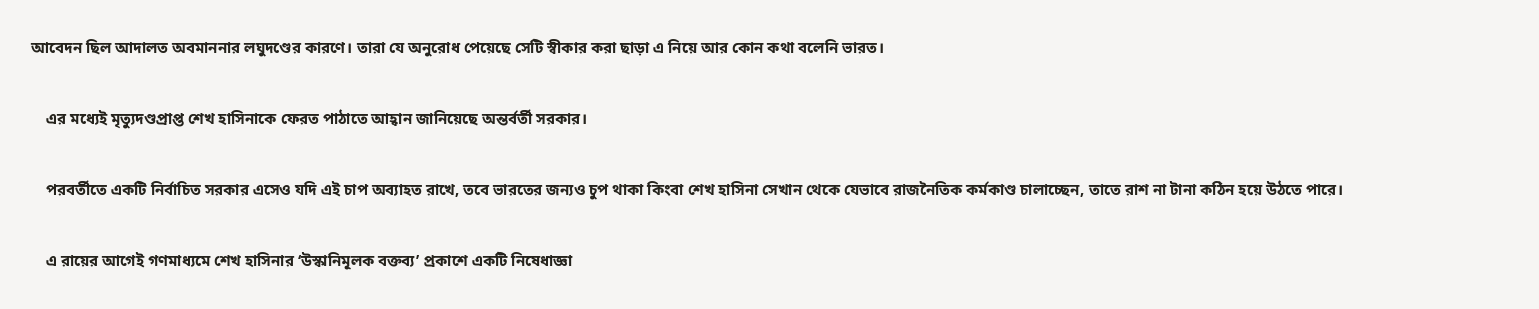আবেদন ছিল আদালত অবমাননার লঘুদণ্ডের কারণে। তারা যে অনুরোধ পেয়েছে সেটি স্বীকার করা ছাড়া এ নিয়ে আর কোন কথা বলেনি ভারত।

    এর মধ্যেই মৃত্যুদণ্ডপ্রাপ্ত শেখ হাসিনাকে ফেরত পাঠাতে আহ্বান জানিয়েছে অন্তর্বর্তী সরকার।

    পরবর্তীতে একটি নির্বাচিত সরকার এসেও যদি এই চাপ অব্যাহত রাখে, তবে ভারতের জন্যও চুপ থাকা কিংবা শেখ হাসিনা সেখান থেকে যেভাবে রাজনৈতিক কর্মকাণ্ড চালাচ্ছেন, তাতে রাশ না টানা কঠিন হয়ে উঠতে পারে।

    এ রায়ের আগেই গণমাধ্যমে শেখ হাসিনার ‘উস্কানিমূলক বক্তব্য’ প্রকাশে একটি নিষেধাজ্ঞা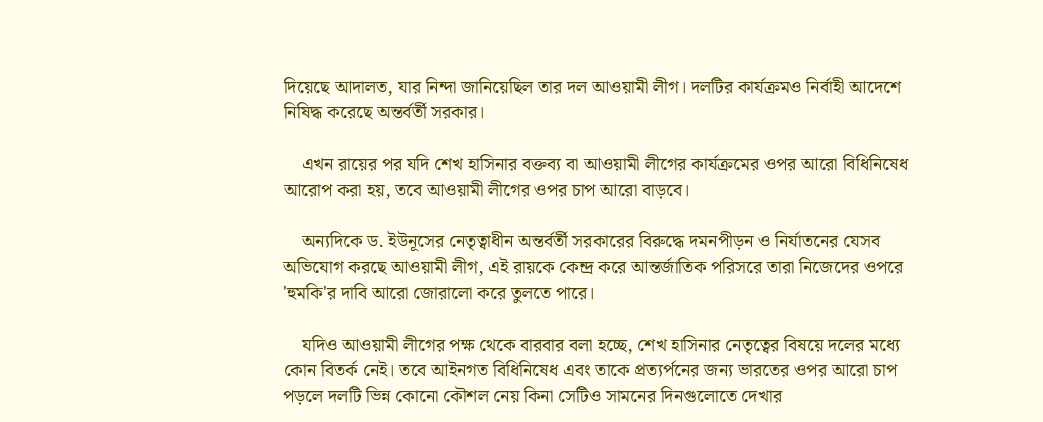দিয়েছে আদালত, যার নিন্দা জানিয়েছিল তার দল আওয়ামী লীগ। দলটির কার্যক্রমও নির্বাহী আদেশে নিষিদ্ধ করেছে অন্তর্বর্তী সরকার।

    এখন রায়ের পর যদি শেখ হাসিনার বক্তব্য বা আওয়ামী লীগের কার্যক্রমের ওপর আরো বিধিনিষেধ আরোপ করা হয়, তবে আওয়ামী লীগের ওপর চাপ আরো বাড়বে।

    অন্যদিকে ড. ইউনূসের নেতৃত্বাধীন অন্তর্বর্তী সরকারের বিরুদ্ধে দমনপীড়ন ও নির্যাতনের যেসব অভিযোগ করছে আওয়ামী লীগ, এই রায়কে কেন্দ্র করে আন্তর্জাতিক পরিসরে তারা নিজেদের ওপরে 'হুমকি'র দাবি আরো জোরালো করে তুলতে পারে।

    যদিও আওয়ামী লীগের পক্ষ থেকে বারবার বলা হচ্ছে, শেখ হাসিনার নেতৃত্বের বিষয়ে দলের মধ্যে কোন বিতর্ক নেই। তবে আইনগত বিধিনিষেধ এবং তাকে প্রত্যর্পনের জন্য ভারতের ওপর আরো চাপ পড়লে দলটি ভিন্ন কোনো কৌশল নেয় কিনা সেটিও সামনের দিনগুলোতে দেখার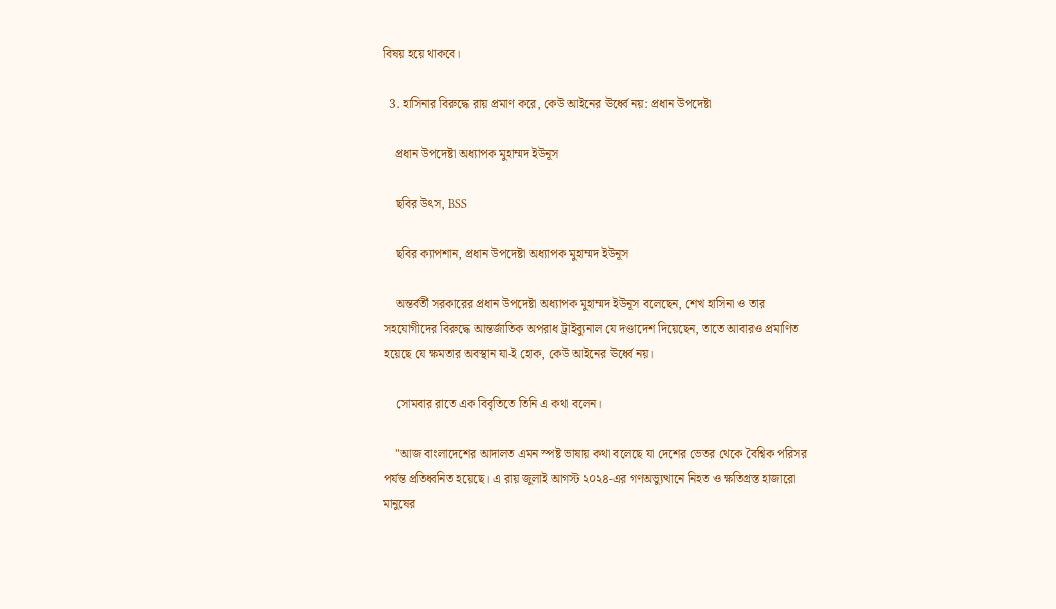বিষয় হয়ে থাকবে।

  3. হাসিনার বিরুদ্ধে রায় প্রমাণ করে, কেউ আইনের ঊর্ধ্বে নয়: প্রধান উপদেষ্টা

    প্রধান উপদেষ্টা অধ্যাপক মুহাম্মদ ইউনূস

    ছবির উৎস, BSS

    ছবির ক্যাপশান, প্রধান উপদেষ্টা অধ্যাপক মুহাম্মদ ইউনূস

    অন্তর্বর্তী সরকারের প্রধান উপদেষ্টা অধ্যাপক মুহাম্মদ ইউনূস বলেছেন, শেখ হাসিনা ও তার সহযোগীদের বিরুদ্ধে আন্তর্জাতিক অপরাধ ট্রাইব্যুনাল যে দণ্ডাদেশ দিয়েছেন, তাতে আবারও প্রমাণিত হয়েছে যে ক্ষমতার অবস্থান যা-ই হোক, কেউ আইনের ঊর্ধ্বে নয়।

    সোমবার রাতে এক বিবৃতিতে তিনি এ কথা বলেন।

    "আজ বাংলাদেশের আদালত এমন স্পষ্ট ভাষায় কথা বলেছে যা দেশের ভেতর থেকে বৈশ্বিক পরিসর পর্যন্ত প্রতিধ্বনিত হয়েছে। এ রায় জুলাই আগস্ট ২০২৪-এর গণঅভ্যুত্থানে নিহত ও ক্ষতিগ্রস্ত হাজারো মানুষের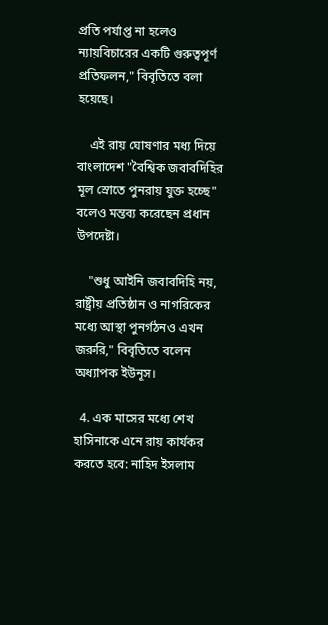প্রতি পর্যাপ্ত না হলেও ন্যায়বিচারের একটি গুরুত্বপূর্ণ প্রতিফলন," বিবৃতিতে বলা হয়েছে।

    এই রায় ঘোষণার মধ্য দিয়ে বাংলাদেশ "বৈশ্বিক জবাবদিহির মূল স্রোতে পুনরায় যুক্ত হচ্ছে" বলেও মন্তব্য করেছেন প্রধান উপদেষ্টা।

    "শুধু আইনি জবাবদিহি নয়, রাষ্ট্রীয় প্রতিষ্ঠান ও নাগরিকের মধ্যে আস্থা পুনর্গঠনও এখন জরুরি," বিবৃতিতে বলেন অধ্যাপক ইউনূস।

  4. এক মাসের মধ্যে শেখ হাসিনাকে এনে রায় কার্যকর করতে হবে: নাহিদ ইসলাম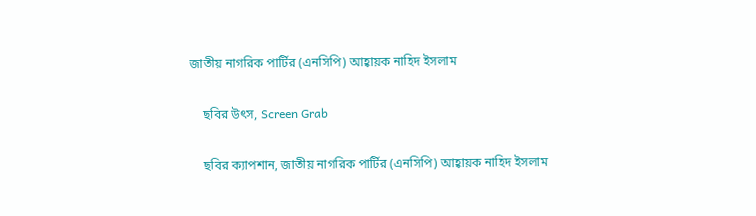জাতীয় নাগরিক পার্টির (এনসিপি) আহ্বায়ক নাহিদ ইসলাম

    ছবির উৎস, Screen Grab

    ছবির ক্যাপশান, জাতীয় নাগরিক পার্টির (এনসিপি) আহ্বায়ক নাহিদ ইসলাম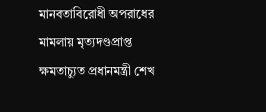মানবতাবিরোধী অপরাধের মামলায় মৃত্যদণ্ডপ্রাপ্ত ক্ষমতাচ্যুত প্রধানমন্ত্রী শেখ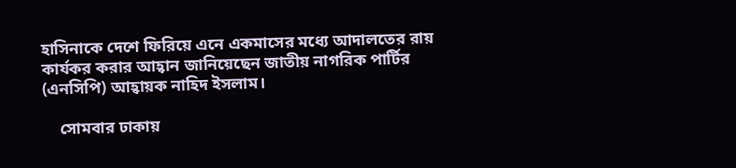হাসিনাকে দেশে ফিরিয়ে এনে একমাসের মধ্যে আদালতের রায় কার্যকর করার আহ্বান জানিয়েছেন জাতীয় নাগরিক পার্টির (এনসিপি) আহ্বায়ক নাহিদ ইসলাম।

    সোমবার ঢাকায়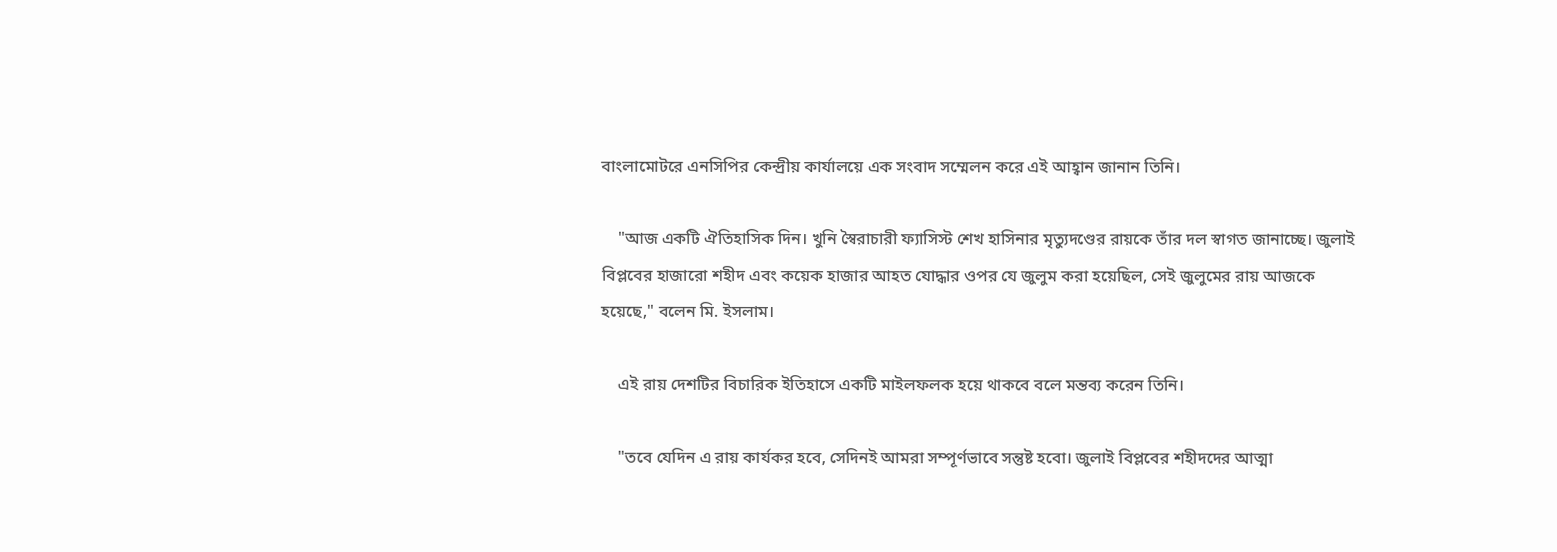বাংলামোটরে এনসিপির কেন্দ্রীয় কার্যালয়ে এক সংবাদ সম্মেলন করে এই আহ্বান জানান তিনি।

    "আজ একটি ঐতিহাসিক দিন। খুনি স্বৈরাচারী ফ্যাসিস্ট শেখ হাসিনার মৃত্যুদণ্ডের রায়কে তাঁর দল স্বাগত জানাচ্ছে। জুলাই বিপ্লবের হাজারো শহীদ এবং কয়েক হাজার আহত যোদ্ধার ওপর যে জুলুম করা হয়েছিল, সেই জুলুমের রায় আজকে হয়েছে," বলেন মি. ইসলাম।

    এই রায় দেশটির বিচারিক ইতিহাসে একটি মাইলফলক হয়ে থাকবে বলে মন্তব্য করেন তিনি।

    "তবে যেদিন এ রায় কার্যকর হবে, সেদিনই আমরা সম্পূর্ণভাবে সন্তুষ্ট হবো। জুলাই বিপ্লবের শহীদদের আত্মা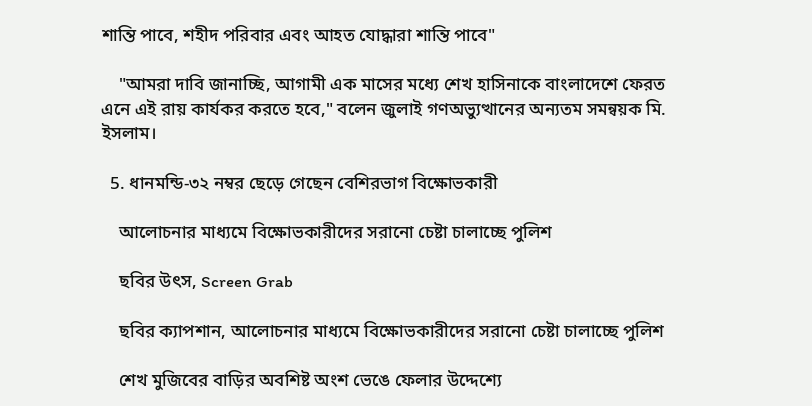শান্তি পাবে, শহীদ পরিবার এবং আহত যোদ্ধারা শান্তি পাবে"

    "আমরা দাবি জানাচ্ছি, আগামী এক মাসের মধ্যে শেখ হাসিনাকে বাংলাদেশে ফেরত এনে এই রায় কার্যকর করতে হবে," বলেন জুলাই গণঅভ্যুত্থানের অন্যতম সমন্বয়ক মি. ইসলাম।

  5. ধানমন্ডি-৩২ নম্বর ছেড়ে গেছেন বেশিরভাগ বিক্ষোভকারী

    আলোচনার মাধ্যমে বিক্ষোভকারীদের সরানো চেষ্টা চালাচ্ছে পুলিশ

    ছবির উৎস, Screen Grab

    ছবির ক্যাপশান, আলোচনার মাধ্যমে বিক্ষোভকারীদের সরানো চেষ্টা চালাচ্ছে পুলিশ

    শেখ মুজিবের বাড়ির অবশিষ্ট অংশ ভেঙে ফেলার উদ্দেশ্যে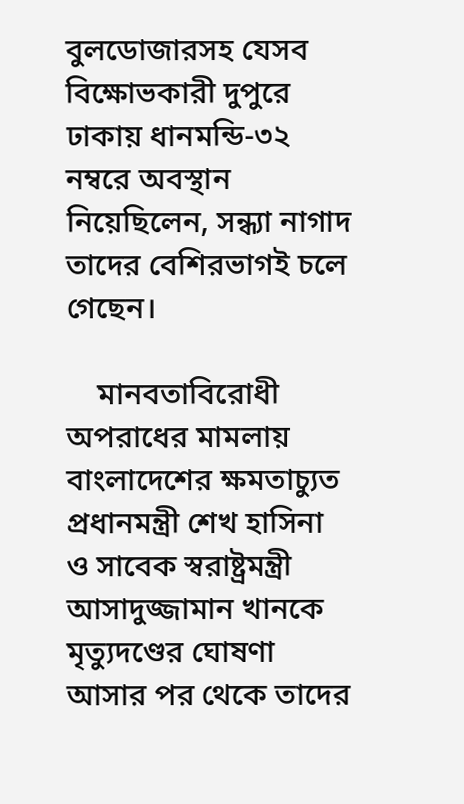বুলডোজারসহ যেসব বিক্ষোভকারী দুপুরে ঢাকায় ধানমন্ডি-৩২ নম্বরে অবস্থান নিয়েছিলেন, সন্ধ্যা নাগাদ তাদের বেশিরভাগই চলে গেছেন।

    মানবতাবিরোধী অপরাধের মামলায় বাংলাদেশের ক্ষমতাচ্যুত প্রধানমন্ত্রী শেখ হাসিনা ও সাবেক স্বরাষ্ট্রমন্ত্রী আসাদুজ্জামান খানকে মৃত্যুদণ্ডের ঘোষণা আসার পর থেকে তাদের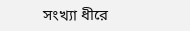সংখ্যা ধীরে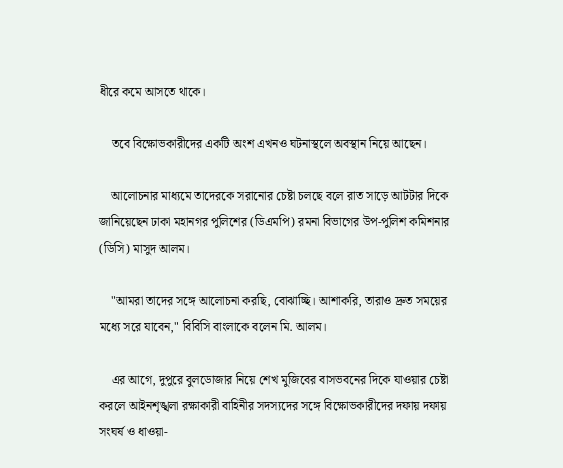ধীরে কমে আসতে থাকে।

    তবে বিক্ষোভকারীদের একটি অংশ এখনও ঘটনাস্থলে অবস্থান নিয়ে আছেন।

    আলোচনার মাধ্যমে তাদেরকে সরানোর চেষ্টা চলছে বলে রাত সাড়ে আটটার দিকে জানিয়েছেন ঢাকা মহানগর পুলিশের (ডিএমপি) রমনা বিভাগের উপ-পুলিশ কমিশনার (ডিসি) মাসুদ আলম।

    "আমরা তাদের সঙ্গে আলোচনা করছি, বোঝাচ্ছি। আশাকরি, তারাও দ্রুত সময়ের মধ্যে সরে যাবেন," বিবিসি বাংলাকে বলেন মি. আলম।

    এর আগে, দুপুরে বুলডোজার নিয়ে শেখ মুজিবের বাসভবনের দিকে যাওয়ার চেষ্টা করলে আইনশৃঙ্খলা রক্ষাকারী বাহিনীর সদস্যদের সঙ্গে বিক্ষোভকারীদের দফায় দফায় সংঘর্ষ ও ধাওয়া-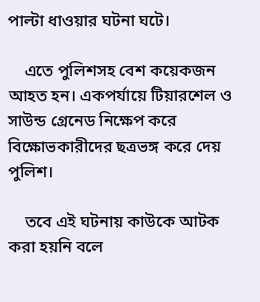পাল্টা ধাওয়ার ঘটনা ঘটে।

    এতে পুলিশসহ বেশ কয়েকজন আহত হন। একপর্যায়ে টিয়ারশেল ও সাউন্ড গ্রেনেড নিক্ষেপ করে বিক্ষোভকারীদের ছত্রভঙ্গ করে দেয় পুলিশ।

    তবে এই ঘটনায় কাউকে আটক করা হয়নি বলে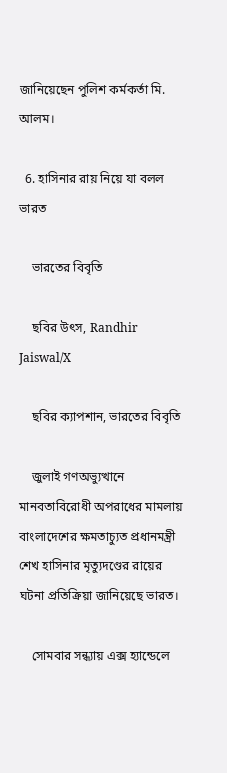জানিয়েছেন পুলিশ কর্মকর্তা মি. আলম।

  6. হাসিনার রায় নিয়ে যা বলল ভারত

    ভারতের বিবৃতি

    ছবির উৎস, Randhir Jaiswal/X

    ছবির ক্যাপশান, ভারতের বিবৃতি

    জুলাই গণঅভ্যুত্থানে মানবতাবিরোধী অপরাধের মামলায় বাংলাদেশের ক্ষমতাচ্যুত প্রধানমন্ত্রী শেখ হাসিনার মৃত্যুদণ্ডের রায়ের ঘটনা প্রতিক্রিয়া জানিয়েছে ভারত।

    সোমবার সন্ধ্যায় এক্স হ্যান্ডেলে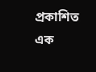প্রকাশিত এক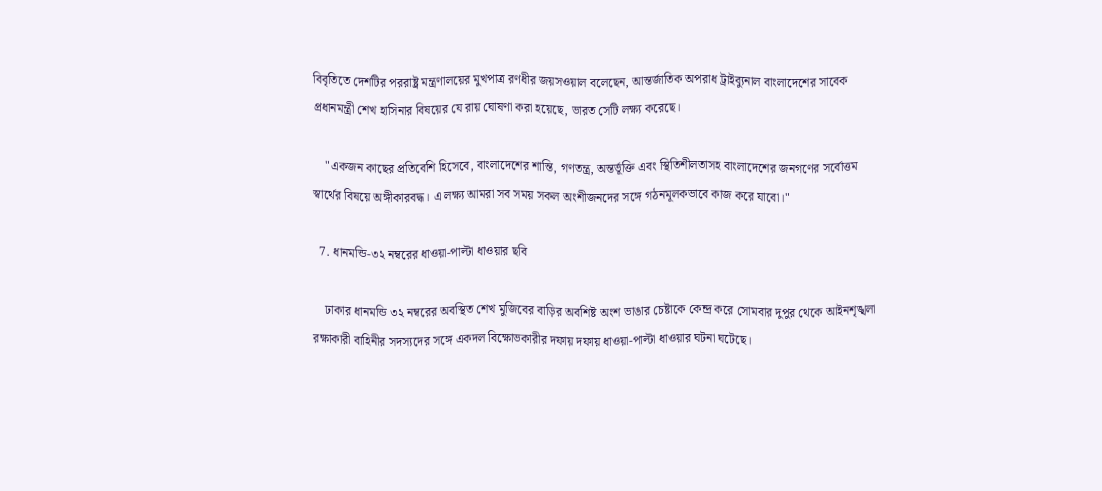বিবৃতিতে দেশটির পররাষ্ট্র মন্ত্রণালয়ের মুখপাত্র রণধীর জয়সওয়াল বলেছেন, আন্তর্জাতিক অপরাধ ট্রাইব্যুনাল বাংলাদেশের সাবেক প্রধানমন্ত্রী শেখ হাসিনার বিষয়ের যে রায় ঘোষণা করা হয়েছে, ভারত সেটি লক্ষ্য করেছে।

    "একজন কাছের প্রতিবেশি হিসেবে, বাংলাদেশের শান্তি, গণতন্ত্র, অন্তর্ভূক্তি এবং স্থিতিশীলতাসহ বাংলাদেশের জনগণের সর্বোত্তম স্বার্থের বিষয়ে অঙ্গীকারবদ্ধ। এ লক্ষ্য আমরা সব সময় সকল অংশীজনদের সঙ্গে গঠনমূলকভাবে কাজ করে যাবো।"

  7. ধানমন্ডি-৩২ নম্বরের ধাওয়া-পাল্টা ধাওয়ার ছবি

    ঢাকার ধানমন্ডি ৩২ নম্বরের অবস্থিত শেখ মুজিবের বাড়ির অবশিষ্ট অংশ ভাঙার চেষ্টাকে কেন্দ্র করে সোমবার দুপুর থেকে আইনশৃঙ্খলা রক্ষাকারী বাহিনীর সদস্যদের সঙ্গে একদল বিক্ষোভকারীর দফায় দফায় ধাওয়া-পাল্টা ধাওয়ার ঘটনা ঘটেছে।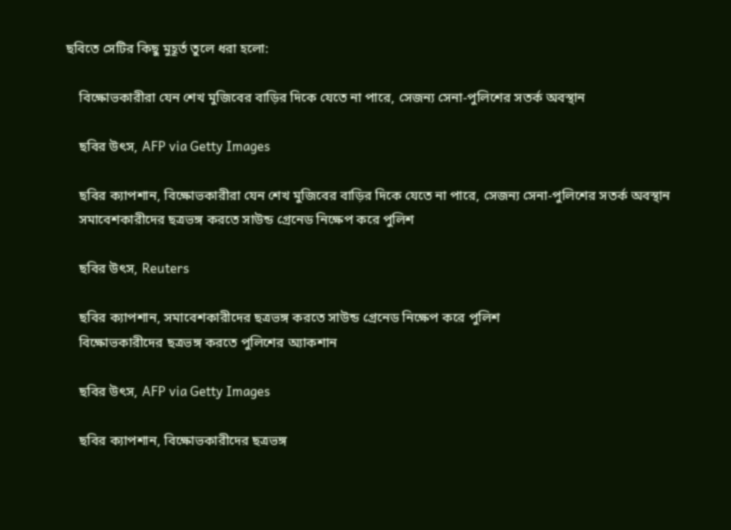ছবিতে সেটির কিছু মুহূর্ত তুলে ধরা হলো:

    বিক্ষোভকারীরা যেন শেখ মুজিবের বাড়ির দিকে যেতে না পারে, সেজন্য সেনা-পুলিশের সতর্ক অবস্থান

    ছবির উৎস, AFP via Getty Images

    ছবির ক্যাপশান, বিক্ষোভকারীরা যেন শেখ মুজিবের বাড়ির দিকে যেতে না পারে, সেজন্য সেনা-পুলিশের সতর্ক অবস্থান
    সমাবেশকারীদের ছত্রভঙ্গ করতে সাউন্ড গ্রেনেড নিক্ষেপ করে পুলিশ

    ছবির উৎস, Reuters

    ছবির ক্যাপশান, সমাবেশকারীদের ছত্রভঙ্গ করতে সাউন্ড গ্রেনেড নিক্ষেপ করে পুলিশ
    বিক্ষোভকারীদের ছত্রভঙ্গ করতে পুলিশের অ্যাকশান

    ছবির উৎস, AFP via Getty Images

    ছবির ক্যাপশান, বিক্ষোভকারীদের ছত্রভঙ্গ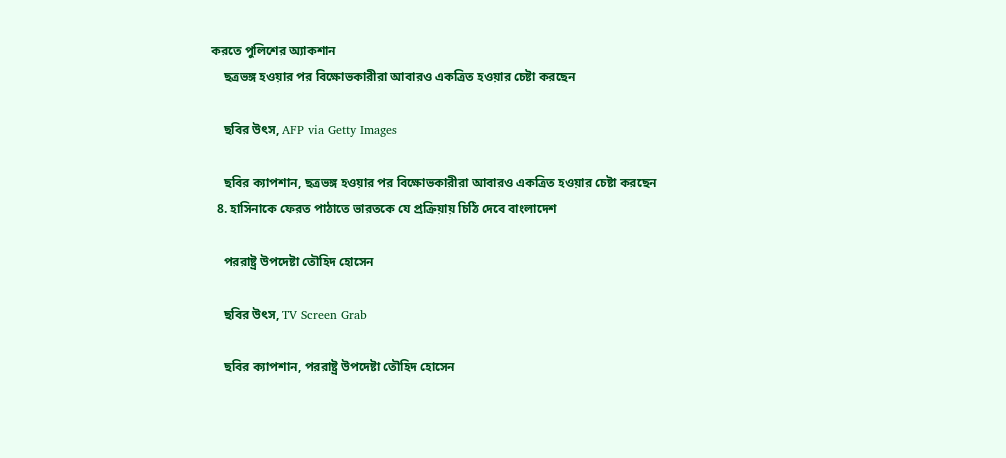করতে পুলিশের অ্যাকশান
    ছত্রভঙ্গ হওয়ার পর বিক্ষোভকারীরা আবারও একত্রিত হওয়ার চেষ্টা করছেন

    ছবির উৎস, AFP via Getty Images

    ছবির ক্যাপশান, ছত্রভঙ্গ হওয়ার পর বিক্ষোভকারীরা আবারও একত্রিত হওয়ার চেষ্টা করছেন
  8. হাসিনাকে ফেরত পাঠাতে ভারতকে যে প্রক্রিয়ায় চিঠি দেবে বাংলাদেশ

    পররাষ্ট্র উপদেষ্টা তৌহিদ হোসেন

    ছবির উৎস, TV Screen Grab

    ছবির ক্যাপশান, পররাষ্ট্র উপদেষ্টা তৌহিদ হোসেন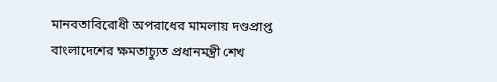মানবতাবিরোধী অপরাধের মামলায় দণ্ডপ্রাপ্ত বাংলাদেশের ক্ষমতাচ্যুত প্রধানমন্ত্রী শেখ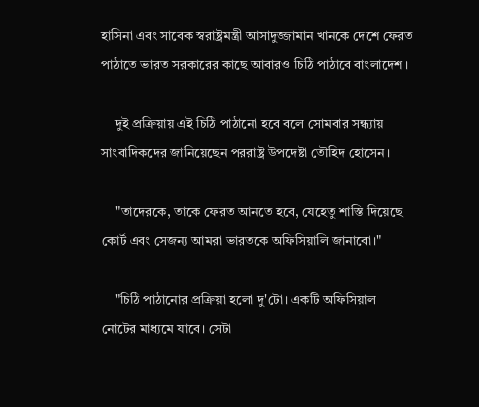হাসিনা এবং সাবেক স্বরাষ্ট্রমন্ত্রী আসাদুজ্জামান খানকে দেশে ফেরত পাঠাতে ভারত সরকারের কাছে আবারও চিঠি পাঠাবে বাংলাদেশ।

    দুই প্রক্রিয়ায় এই চিঠি পাঠানো হবে বলে সোমবার সন্ধ্যায় সাংবাদিকদের জানিয়েছেন পররাষ্ট্র উপদেষ্টা তৌহিদ হোসেন।

    "তাদেরকে, তাকে ফেরত আনতে হবে, যেহেতু শাস্তি দিয়েছে কোর্ট এবং সেজন্য আমরা ভারতকে অফিসিয়ালি জানাবো।"

    "চিঠি পাঠানোর প্রক্রিয়া হলো দু'টো। একটি অফিসিয়াল নোটের মাধ্যমে যাবে। সেটা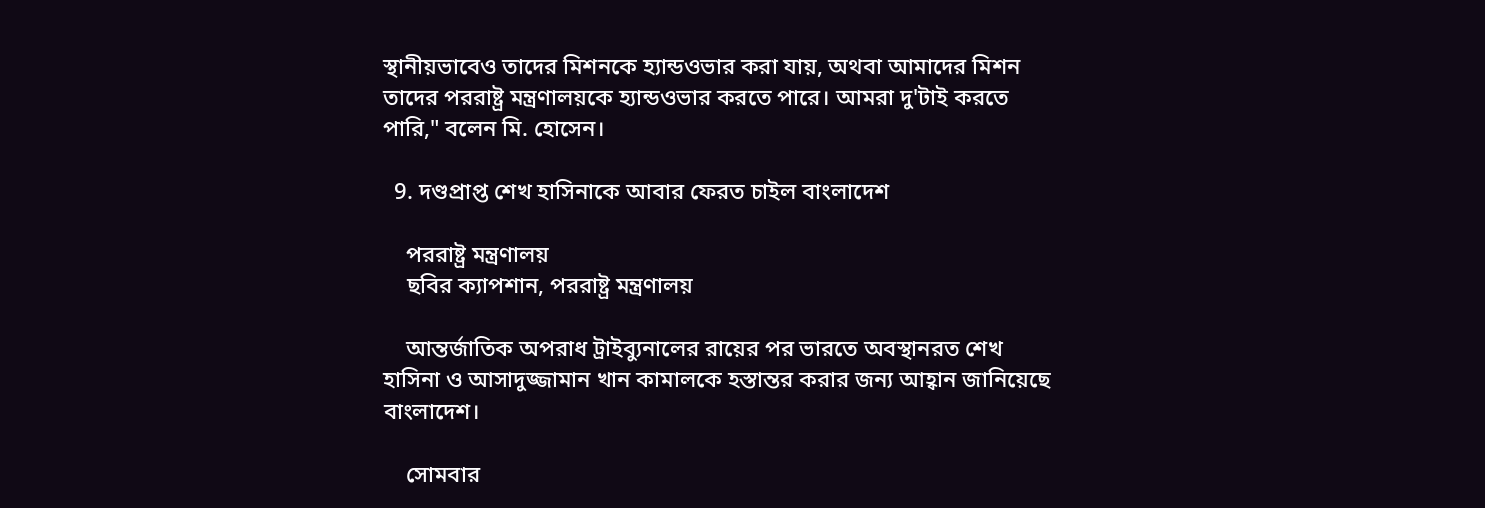স্থানীয়ভাবেও তাদের মিশনকে হ্যান্ডওভার করা যায়, অথবা আমাদের মিশন তাদের পররাষ্ট্র মন্ত্রণালয়কে হ্যান্ডওভার করতে পারে। আমরা দু'টাই করতে পারি," বলেন মি. হোসেন।

  9. দণ্ডপ্রাপ্ত শেখ হাসিনাকে আবার ফেরত চাইল বাংলাদেশ

    পররাষ্ট্র মন্ত্রণালয়
    ছবির ক্যাপশান, পররাষ্ট্র মন্ত্রণালয়

    আন্তর্জাতিক অপরাধ ট্রাইব্যুনালের রায়ের পর ভারতে অবস্থানরত শেখ হাসিনা ও আসাদুজ্জামান খান কামালকে হস্তান্তর করার জন্য আহ্বান জানিয়েছে বাংলাদেশ।

    সোমবার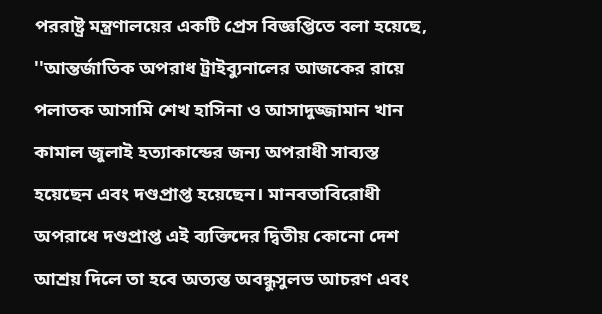পররাষ্ট্র মন্ত্রণালয়ের একটি প্রেস বিজ্ঞপ্তিতে বলা হয়েছে, ''আন্তর্জাতিক অপরাধ ট্রাইব্যুনালের আজকের রায়ে পলাতক আসামি শেখ হাসিনা ও আসাদুজ্জামান খান কামাল জুলাই হত্যাকান্ডের জন্য অপরাধী সাব্যস্ত হয়েছেন এবং দণ্ডপ্রাপ্ত হয়েছেন। মানবতাবিরোধী অপরাধে দণ্ডপ্রাপ্ত এই ব্যক্তিদের দ্বিতীয় কোনো দেশ আশ্রয় দিলে তা হবে অত্যন্ত অবন্ধুসুলভ আচরণ এবং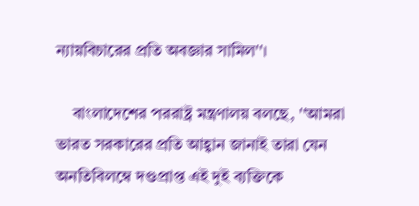ন্যায়বিচারের প্রতি অবজ্ঞার সামিল''।

    বাংলাদেশের পররাষ্ট্র মন্ত্রণালয় বলছে, ''আমরা ভারত সরকারের প্রতি আহ্বান জানাই তারা যেন অনতিবিলম্বে দণ্ডপ্রাপ্ত এই দুই ব্যক্তিকে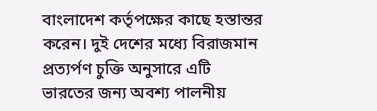বাংলাদেশ কর্তৃপক্ষের কাছে হস্তান্তর করেন। দুই দেশের মধ্যে বিরাজমান প্রত্যর্পণ চুক্তি অনুসারে এটি ভারতের জন্য অবশ্য পালনীয়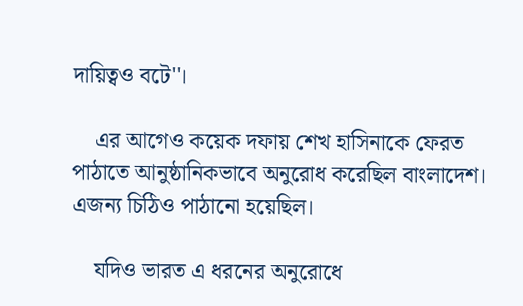দায়িত্বও বটে''।

    এর আগেও কয়েক দফায় শেখ হাসিনাকে ফেরত পাঠাতে আনুষ্ঠানিকভাবে অনুরোধ করেছিল বাংলাদেশ। এজন্য চিঠিও পাঠানো হয়েছিল।

    যদিও ভারত এ ধরনের অনুরোধে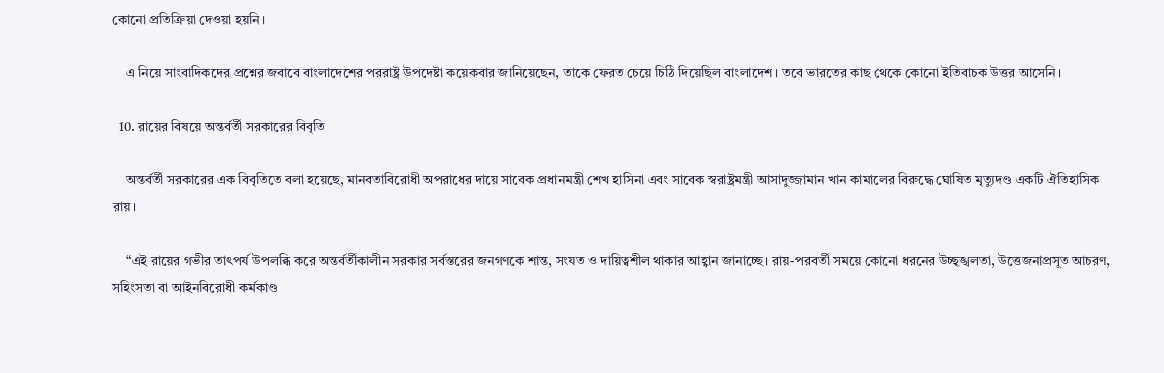কোনো প্রতিক্রিয়া দেওয়া হয়নি।

    এ নিয়ে সাংবাদিকদের প্রশ্নের জবাবে বাংলাদেশের পররাষ্ট্র উপদেষ্টা কয়েকবার জানিয়েছেন, তাকে ফেরত চেয়ে চিঠি দিয়েছিল বাংলাদেশ। তবে ভারতের কাছ থেকে কোনো ইতিবাচক উত্তর আসেনি।

  10. রায়ের বিষয়ে অন্তর্বর্তী সরকারের বিবৃতি

    অন্তর্বর্তী সরকারের এক বিবৃতিতে বলা হয়েছে, মানবতাবিরোধী অপরাধের দায়ে সাবেক প্রধানমন্ত্রী শেখ হাসিনা এবং সাবেক স্বরাষ্ট্রমন্ত্রী আসাদুজ্জামান খান কামালের বিরুদ্ধে ঘোষিত মৃত্যুদণ্ড একটি ঐতিহাসিক রায়।

    “এই রায়ের গভীর তাৎপর্য উপলব্ধি করে অন্তর্বর্তীকালীন সরকার সর্বস্তরের জনগণকে শান্ত, সংযত ও দায়িত্বশীল থাকার আহ্বান জানাচ্ছে। রায়-পরবর্তী সময়ে কোনো ধরনের উচ্ছৃঙ্খলতা, উত্তেজনাপ্রসূত আচরণ, সহিংসতা বা আইনবিরোধী কর্মকাণ্ড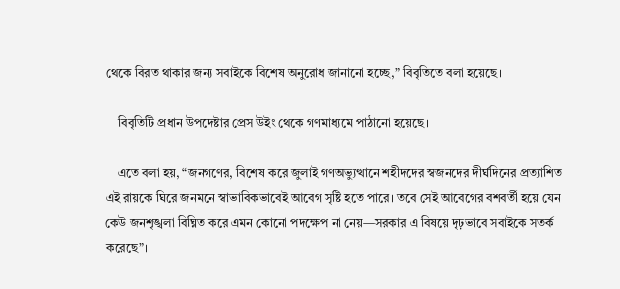থেকে বিরত থাকার জন্য সবাইকে বিশেষ অনুরোধ জানানো হচ্ছে,” বিবৃতিতে বলা হয়েছে।

    বিবৃতিটি প্রধান উপদেষ্টার প্রেস উইং থেকে গণমাধ্যমে পাঠানো হয়েছে।

    এতে বলা হয়, “জনগণের, বিশেষ করে জুলাই গণঅভ্যুত্থানে শহীদদের স্বজনদের দীর্ঘদিনের প্রত্যাশিত এই রায়কে ঘিরে জনমনে স্বাভাবিকভাবেই আবেগ সৃষ্টি হতে পারে। তবে সেই আবেগের বশবর্তী হয়ে যেন কেউ জনশৃঙ্খলা বিঘ্নিত করে এমন কোনো পদক্ষেপ না নেয়—সরকার এ বিষয়ে দৃঢ়ভাবে সবাইকে সতর্ক করেছে”।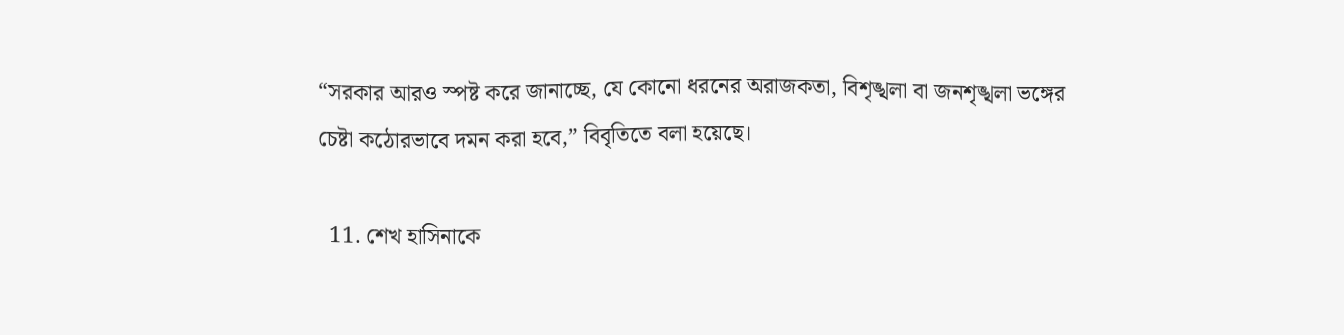“সরকার আরও স্পষ্ট করে জানাচ্ছে, যে কোনো ধরনের অরাজকতা, বিশৃঙ্খলা বা জনশৃঙ্খলা ভঙ্গের চেষ্টা কঠোরভাবে দমন করা হবে,” বিবৃতিতে বলা হয়েছে।

  11. শেখ হাসিনাকে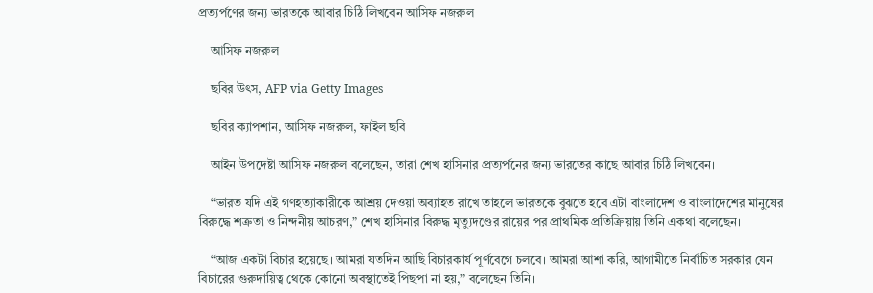প্রত্যর্পণের জন্য ভারতকে আবার চিঠি লিখবেন আসিফ নজরুল

    আসিফ নজরুল

    ছবির উৎস, AFP via Getty Images

    ছবির ক্যাপশান, আসিফ নজরুল, ফাইল ছবি

    আইন উপদেষ্টা আসিফ নজরুল বলেছেন, তারা শেখ হাসিনার প্রত্যর্পনের জন্য ভারতের কাছে আবার চিঠি লিখবেন।

    “ভারত যদি এই গণহত্যাকারীকে আশ্রয় দেওয়া অব্যাহত রাখে তাহলে ভারতকে বুঝতে হবে এটা বাংলাদেশ ও বাংলাদেশের মানুষের বিরুদ্ধে শত্রুতা ও নিন্দনীয় আচরণ,” শেখ হাসিনার বিরুদ্ধ মৃত্যুদণ্ডের রায়ের পর প্রাথমিক প্রতিক্রিয়ায় তিনি একথা বলেছেন।

    “আজ একটা বিচার হয়েছে। আমরা যতদিন আছি বিচারকার্য পূর্ণবেগে চলবে। আমরা আশা করি, আগামীতে নির্বাচিত সরকার যেন বিচারের গুরুদায়িত্ব থেকে কোনো অবস্থাতেই পিছপা না হয়,” বলেছেন তিনি।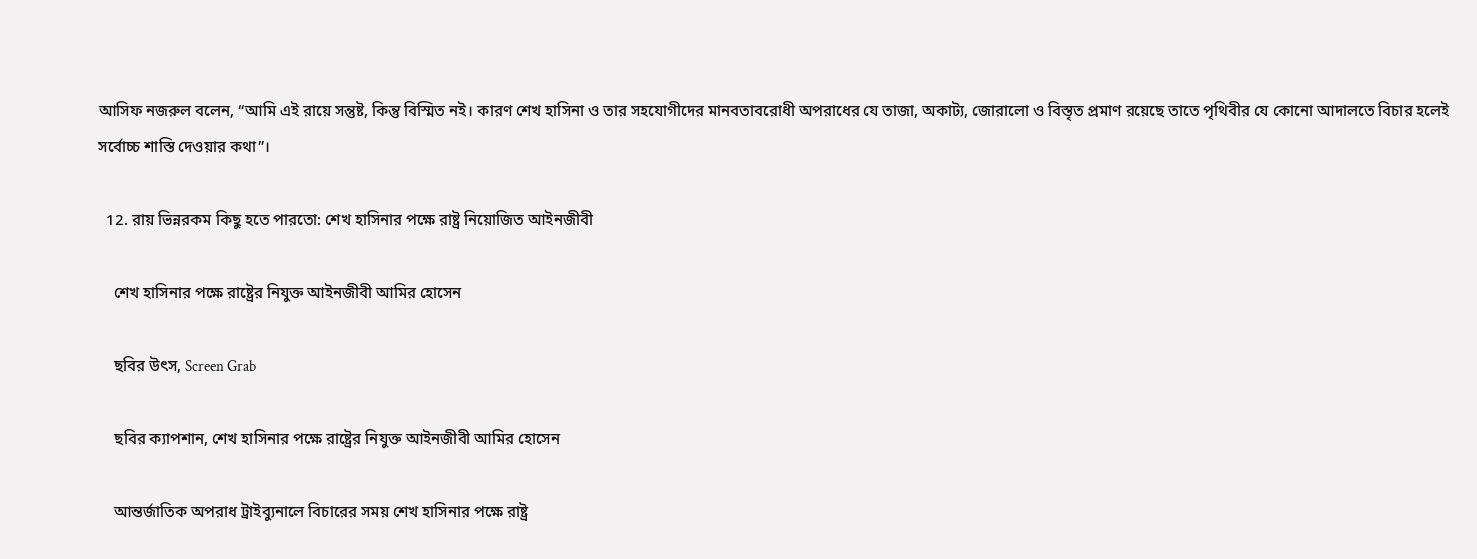আসিফ নজরুল বলেন, “আমি এই রায়ে সন্তুষ্ট, কিন্তু বিস্মিত নই। কারণ শেখ হাসিনা ও তার সহযোগীদের মানবতাবরোধী অপরাধের যে তাজা, অকাট্য, জোরালো ও বিস্তৃত প্রমাণ রয়েছে তাতে পৃথিবীর যে কোনো আদালতে বিচার হলেই সর্বোচ্চ শাস্তি দেওয়ার কথা”।

  12. রায় ভিন্নরকম কিছু হতে পারতো: শেখ হাসিনার পক্ষে রাষ্ট্র নিয়োজিত আইনজীবী

    শেখ হাসিনার পক্ষে রাষ্ট্রের নিযুক্ত আইনজীবী আমির হোসেন

    ছবির উৎস, Screen Grab

    ছবির ক্যাপশান, শেখ হাসিনার পক্ষে রাষ্ট্রের নিযুক্ত আইনজীবী আমির হোসেন

    আন্তর্জাতিক অপরাধ ট্রাইব্যুনালে বিচারের সময় শেখ হাসিনার পক্ষে রাষ্ট্র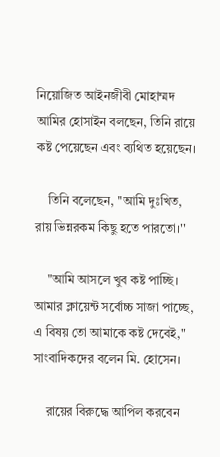নিয়োজিত আইনজীবী মোহাম্মদ আমির হোসাইন বলছেন, তিনি রায়ে কষ্ট পেয়েছেন এবং ব্যথিত হয়েছেন।

    তিনি বলেছেন, ''আমি দুঃখিত, রায় ভিন্নরকম কিছু হতে পারতো।''

    "আমি আসলে খুব কষ্ট পাচ্ছি। আমার ক্লায়েন্ট সর্বোচ্চ সাজা পাচ্ছে, এ বিষয় তো আমাকে কষ্ট দেবেই," সাংবাদিকদের বলেন মি. হোসেন।

    রায়ের বিরুদ্ধে আপিল করবেন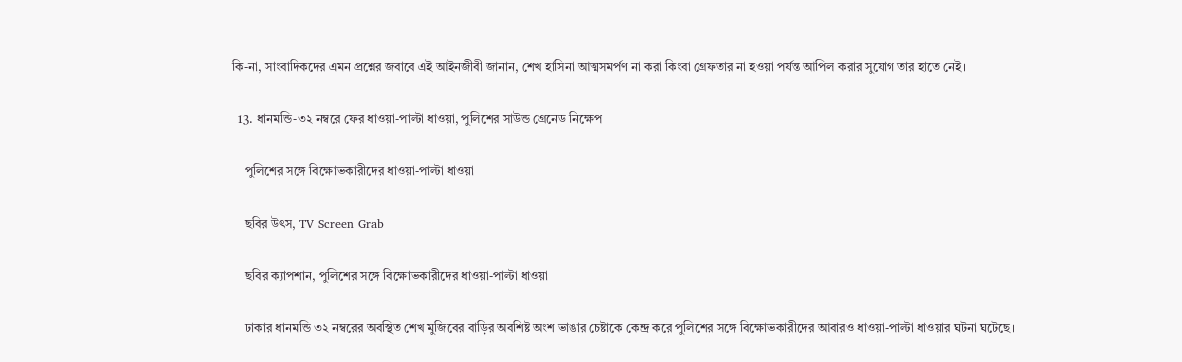কি-না, সাংবাদিকদের এমন প্রশ্নের জবাবে এই আইনজীবী জানান, শেখ হাসিনা আত্মসমর্পণ না করা কিংবা গ্রেফতার না হওয়া পর্যন্ত আপিল করার সুযোগ তার হাতে নেই।

  13. ধানমন্ডি-৩২ নম্বরে ফের ধাওয়া-পাল্টা ধাওয়া, পুলিশের সাউন্ড গ্রেনেড নিক্ষেপ

    পুলিশের সঙ্গে বিক্ষোভকারীদের ধাওয়া-পাল্টা ধাওয়া

    ছবির উৎস, TV Screen Grab

    ছবির ক্যাপশান, পুলিশের সঙ্গে বিক্ষোভকারীদের ধাওয়া-পাল্টা ধাওয়া

    ঢাকার ধানমন্ডি ৩২ নম্বরের অবস্থিত শেখ মুজিবের বাড়ির অবশিষ্ট অংশ ভাঙার চেষ্টাকে কেন্দ্র করে পুলিশের সঙ্গে বিক্ষোভকারীদের আবারও ধাওয়া-পাল্টা ধাওয়ার ঘটনা ঘটেছে।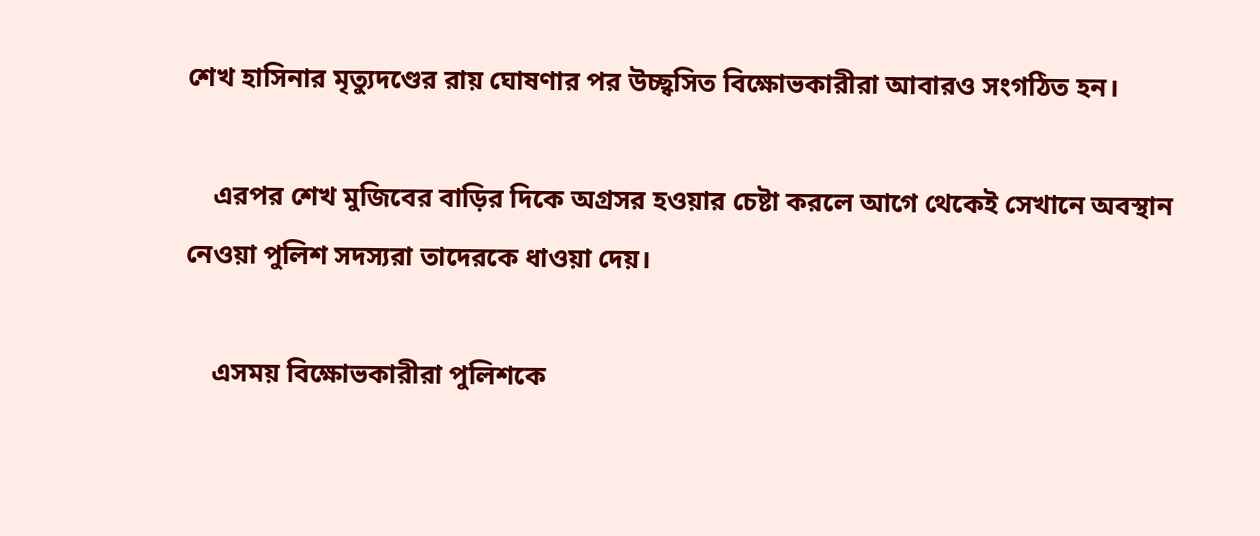শেখ হাসিনার মৃত্যুদণ্ডের রায় ঘোষণার পর উচ্ছ্বসিত বিক্ষোভকারীরা আবারও সংগঠিত হন।

    এরপর শেখ মুজিবের বাড়ির দিকে অগ্রসর হওয়ার চেষ্টা করলে আগে থেকেই সেখানে অবস্থান নেওয়া পুলিশ সদস্যরা তাদেরকে ধাওয়া দেয়।

    এসময় বিক্ষোভকারীরা পুলিশকে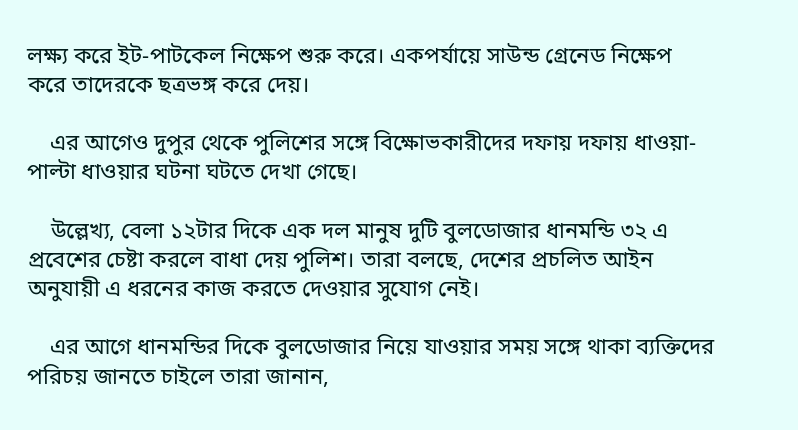লক্ষ্য করে ইট-পাটকেল নিক্ষেপ শুরু করে। একপর্যায়ে সাউন্ড গ্রেনেড নিক্ষেপ করে তাদেরকে ছত্রভঙ্গ করে দেয়।

    এর আগেও দুপুর থেকে পুলিশের সঙ্গে বিক্ষোভকারীদের দফায় দফায় ধাওয়া-পাল্টা ধাওয়ার ঘটনা ঘটতে দেখা গেছে।

    উল্লেখ্য, বেলা ১২টার দিকে এক দল মানুষ দুটি বুলডোজার ধানমন্ডি ৩২ এ প্রবেশের চেষ্টা করলে বাধা দেয় পুলিশ। তারা বলছে, দেশের প্রচলিত আইন অনুযায়ী এ ধরনের কাজ করতে দেওয়ার সুযোগ নেই।

    এর আগে ধানমন্ডির দিকে বুলডোজার নিয়ে যাওয়ার সময় সঙ্গে থাকা ব্যক্তিদের পরিচয় জানতে চাইলে তারা জানান,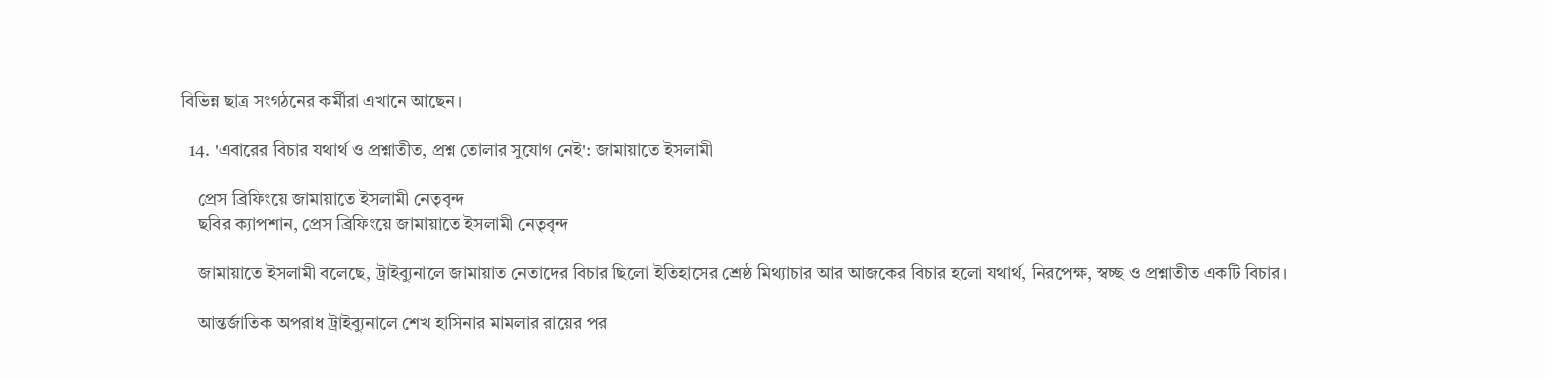বিভিন্ন ছাত্র সংগঠনের কর্মীরা এখানে আছেন।

  14. 'এবারের বিচার যথার্থ ও প্রশ্নাতীত, প্রশ্ন তোলার সুযোগ নেই': জামায়াতে ইসলামী

    প্রেস ব্রিফিংয়ে জামায়াতে ইসলামী নেতৃবৃন্দ
    ছবির ক্যাপশান, প্রেস ব্রিফিংয়ে জামায়াতে ইসলামী নেতৃবৃন্দ

    জামায়াতে ইসলামী বলেছে, ট্রাইব্যুনালে জামায়াত নেতাদের বিচার ছিলো ইতিহাসের শ্রেষ্ঠ মিথ্যাচার আর আজকের বিচার হলো যথার্থ, নিরপেক্ষ, স্বচ্ছ ও প্রশ্নাতীত একটি বিচার।

    আন্তর্জাতিক অপরাধ ট্রাইব্যুনালে শেখ হাসিনার মামলার রায়ের পর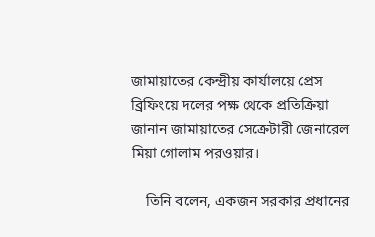জামায়াতের কেন্দ্রীয় কার্যালয়ে প্রেস ব্রিফিংয়ে দলের পক্ষ থেকে প্রতিক্রিয়া জানান জামায়াতের সেক্রেটারী জেনারেল মিয়া গোলাম পরওয়ার।

    তিনি বলেন, একজন সরকার প্রধানের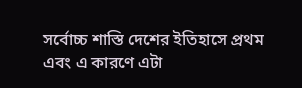সর্বোচ্চ শাস্তি দেশের ইতিহাসে প্রথম এবং এ কারণে এটা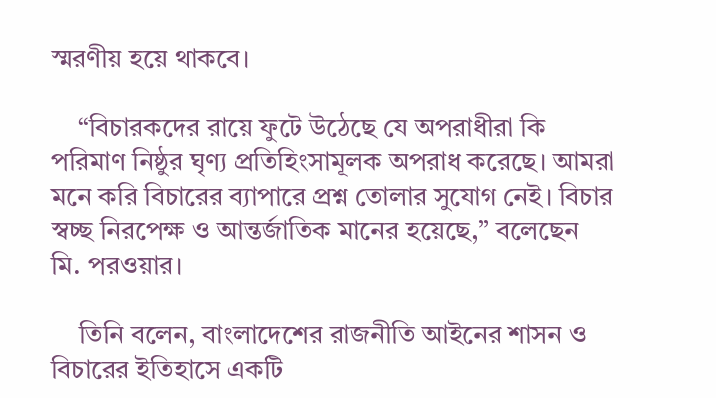স্মরণীয় হয়ে থাকবে।

    “বিচারকদের রায়ে ফুটে উঠেছে যে অপরাধীরা কি পরিমাণ নিষ্ঠুর ঘৃণ্য প্রতিহিংসামূলক অপরাধ করেছে। আমরা মনে করি বিচারের ব্যাপারে প্রশ্ন তোলার সুযোগ নেই। বিচার স্বচ্ছ নিরপেক্ষ ও আন্তর্জাতিক মানের হয়েছে,” বলেছেন মি. পরওয়ার।

    তিনি বলেন, বাংলাদেশের রাজনীতি আইনের শাসন ও বিচারের ইতিহাসে একটি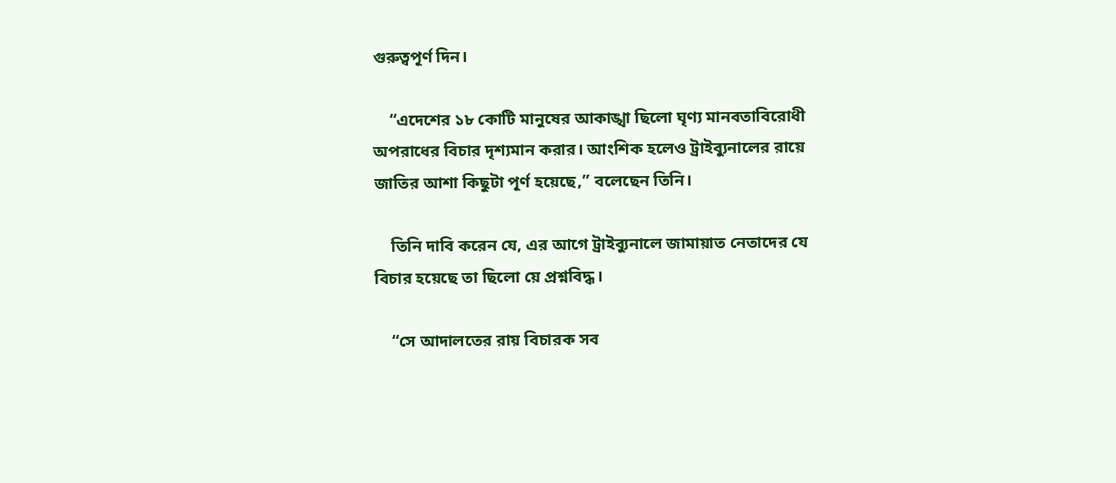গুরুত্বপূর্ণ দিন।

    “এদেশের ১৮ কোটি মানুষের আকাঙ্খা ছিলো ঘৃণ্য মানবতাবিরোধী অপরাধের বিচার দৃশ্যমান করার। আংশিক হলেও ট্রাইব্যুনালের রায়ে জাতির আশা কিছুটা পূর্ণ হয়েছে,” বলেছেন তিনি।

    তিনি দাবি করেন যে, এর আগে ট্রাইব্যুনালে জামায়াত নেতাদের যে বিচার হয়েছে তা ছিলো য়ে প্রশ্নবিদ্ধ।

    “সে আদালতের রায় বিচারক সব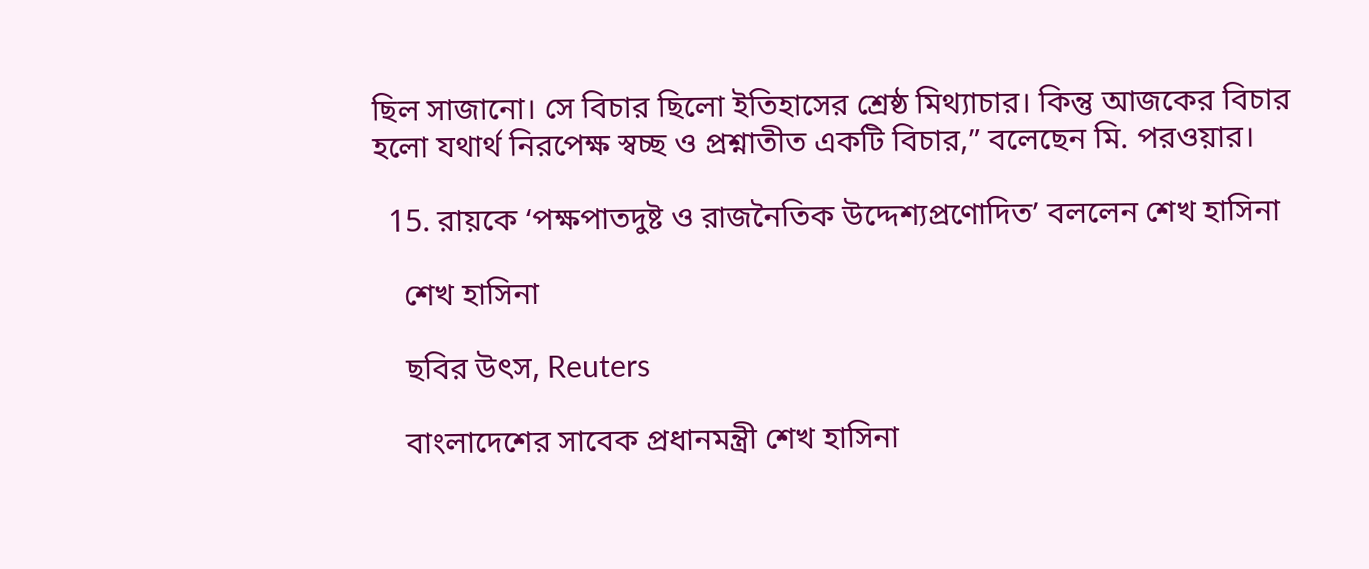ছিল সাজানো। সে বিচার ছিলো ইতিহাসের শ্রেষ্ঠ মিথ্যাচার। কিন্তু আজকের বিচার হলো যথার্থ নিরপেক্ষ স্বচ্ছ ও প্রশ্নাতীত একটি বিচার,” বলেছেন মি. পরওয়ার।

  15. রায়কে ‘পক্ষপাতদুষ্ট ও রাজনৈতিক উদ্দেশ্যপ্রণোদিত’ বললেন শেখ হাসিনা

    শেখ হাসিনা

    ছবির উৎস, Reuters

    বাংলাদেশের সাবেক প্রধানমন্ত্রী শেখ হাসিনা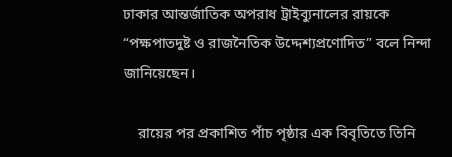ঢাকার আন্তর্জাতিক অপরাধ ট্রাইব্যুনালের রায়কে “পক্ষপাতদুষ্ট ও রাজনৈতিক উদ্দেশ্যপ্রণোদিত” বলে নিন্দা জানিয়েছেন।

    রায়ের পর প্রকাশিত পাঁচ পৃষ্ঠার এক বিবৃতিতে তিনি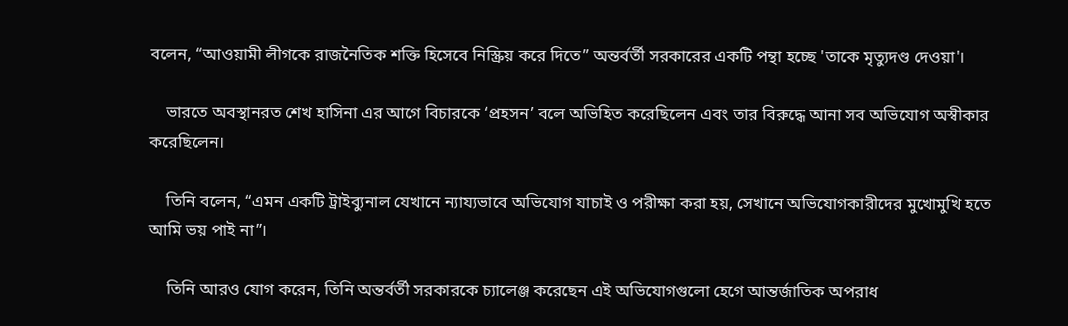বলেন, “আওয়ামী লীগকে রাজনৈতিক শক্তি হিসেবে নিস্ক্রিয় করে দিতে” অন্তর্বর্তী সরকারের একটি পন্থা হচ্ছে 'তাকে মৃত্যুদণ্ড দেওয়া'।

    ভারতে অবস্থানরত শেখ হাসিনা এর আগে বিচারকে ‘প্রহসন’ বলে অভিহিত করেছিলেন এবং তার বিরুদ্ধে আনা সব অভিযোগ অস্বীকার করেছিলেন।

    তিনি বলেন, “এমন একটি ট্রাইব্যুনাল যেখানে ন্যায্যভাবে অভিযোগ যাচাই ও পরীক্ষা করা হয়, সেখানে অভিযোগকারীদের মুখোমুখি হতে আমি ভয় পাই না”।

    তিনি আরও যোগ করেন, তিনি অন্তর্বর্তী সরকারকে চ্যালেঞ্জ করেছেন এই অভিযোগগুলো হেগে আন্তর্জাতিক অপরাধ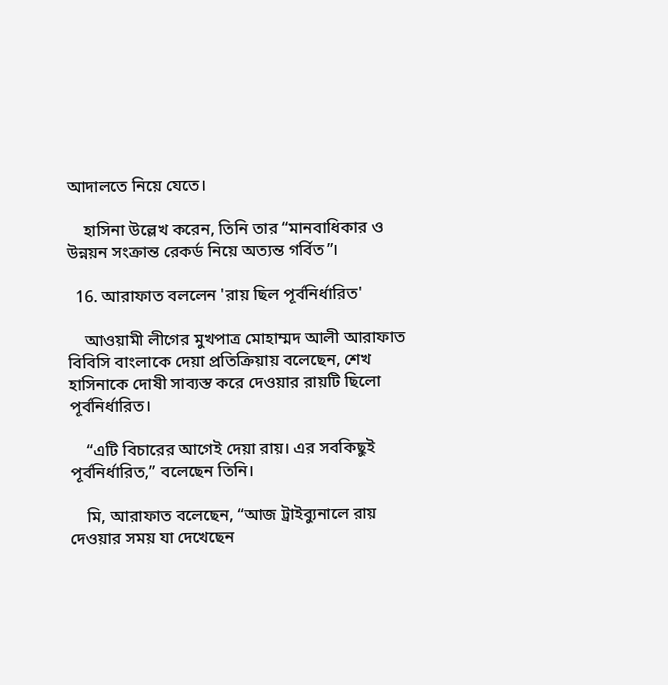আদালতে নিয়ে যেতে।

    হাসিনা উল্লেখ করেন, তিনি তার “মানবাধিকার ও উন্নয়ন সংক্রান্ত রেকর্ড নিয়ে অত্যন্ত গর্বিত”।

  16. আরাফাত বললেন 'রায় ছিল পূর্বনির্ধারিত'

    আওয়ামী লীগের মুখপাত্র মোহাম্মদ আলী আরাফাত বিবিসি বাংলাকে দেয়া প্রতিক্রিয়ায় বলেছেন, শেখ হাসিনাকে দোষী সাব্যস্ত করে দেওয়ার রায়টি ছিলো পূর্বনির্ধারিত।

    “এটি বিচারের আগেই দেয়া রায়। এর সবকিছুই পূর্বনির্ধারিত,” বলেছেন তিনি।

    মি, আরাফাত বলেছেন, “আজ ট্রাইব্যুনালে রায় দেওয়ার সময় যা দেখেছেন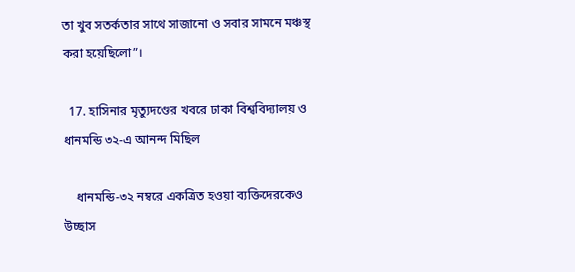তা খুব সতর্কতার সাথে সাজানো ও সবার সামনে মঞ্চস্থ করা হয়েছিলো”।

  17. হাসিনার মৃত্যুদণ্ডের খবরে ঢাকা বিশ্ববিদ্যালয় ও ধানমন্ডি ৩২-এ আনন্দ মিছিল

    ধানমন্ডি-৩২ নম্বরে একত্রিত হওয়া ব্যক্তিদেরকেও উচ্ছাস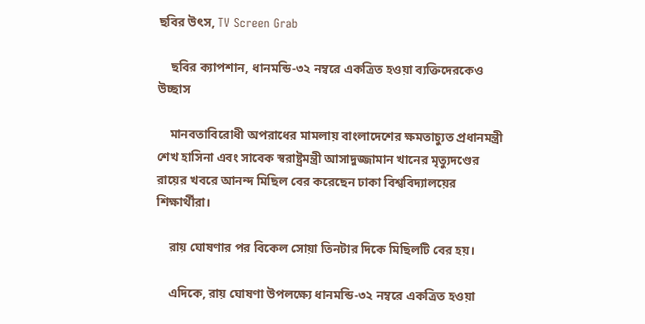ছবির উৎস, TV Screen Grab

    ছবির ক্যাপশান, ধানমন্ডি-৩২ নম্বরে একত্রিত হওয়া ব্যক্তিদেরকেও উচ্ছাস

    মানবতাবিরোধী অপরাধের মামলায় বাংলাদেশের ক্ষমতাচ্যুত প্রধানমন্ত্রী শেখ হাসিনা এবং সাবেক স্বরাষ্ট্রমন্ত্রী আসাদুজ্জামান খানের মৃত্যুদণ্ডের রায়ের খবরে আনন্দ মিছিল বের করেছেন ঢাকা বিশ্ববিদ্যালয়ের শিক্ষার্থীরা।

    রায় ঘোষণার পর বিকেল সোয়া তিনটার দিকে মিছিলটি বের হয়।

    এদিকে, রায় ঘোষণা উপলক্ষ্যে ধানমন্ডি-৩২ নম্বরে একত্রিত হওয়া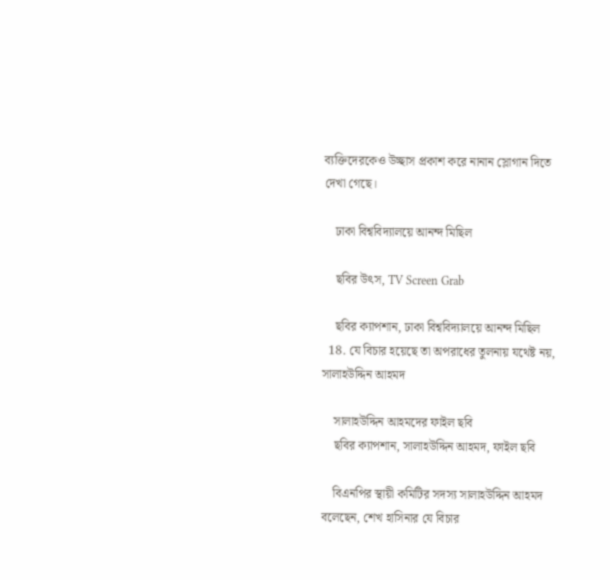ব্যক্তিদেরকেও উচ্ছাস প্রকাশ করে নানান স্লোগান দিতে দেখা গেছে।

    ঢাকা বিশ্ববিদ্যালয়ে আনন্দ মিছিল

    ছবির উৎস, TV Screen Grab

    ছবির ক্যাপশান, ঢাকা বিশ্ববিদ্যালয়ে আনন্দ মিছিল
  18. যে বিচার হয়েছে তা অপরাধের তুলনায় যথেষ্ট নয়, সালাহউদ্দিন আহমদ

    সালাহউদ্দিন আহমদের ফাইল ছবি
    ছবির ক্যাপশান, সালাহউদ্দিন আহমদ, ফাইল ছবি

    বিএনপির স্থায়ী কমিটির সদস্য সালাহউদ্দিন আহমদ বলেছেন, শেখ হাসিনার যে বিচার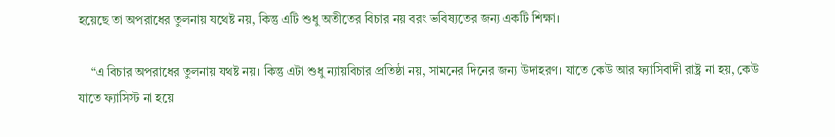হয়েছে তা অপরাধের তুলনায় যথেষ্ট নয়, কিন্তু এটি শুধু অতীতের বিচার নয় বরং ভবিষ্যতের জন্য একটি শিক্ষা।

    “এ বিচার অপরাধের তুলনায় যথষ্ট নয়। কিন্তু এটা শুধু ন্যায়বিচার প্রতিষ্ঠা নয়, সামনের দিনের জন্য উদাহরণ। যাতে কেউ আর ফ্যাসিবাদী রাষ্ট্র না হয়, কেউ যাতে ফ্যাসিস্ট না হয়ে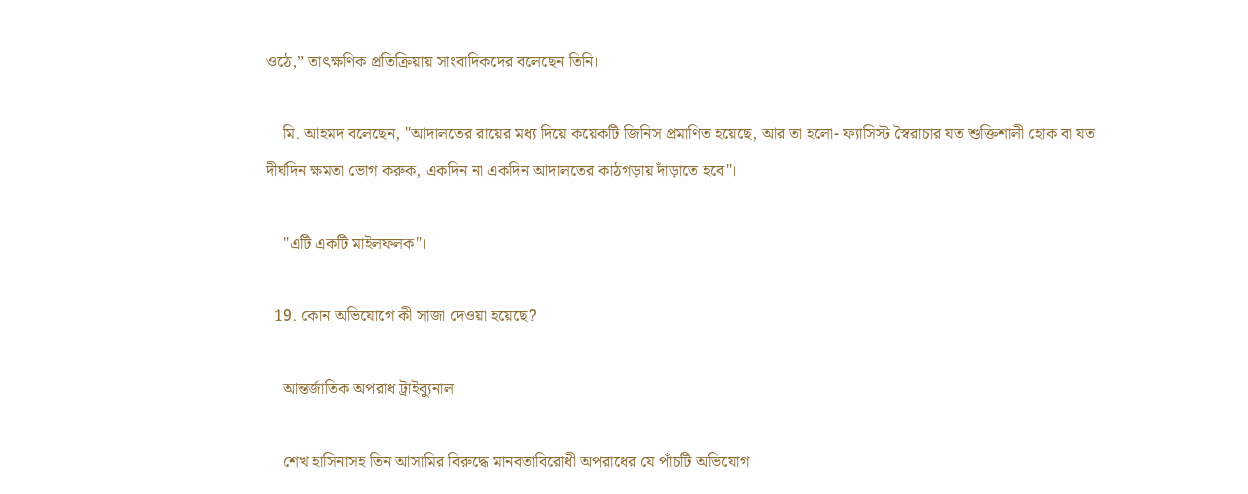ওঠে,” তাৎক্ষণিক প্রতিক্রিয়ায় সাংবাদিকদের বলেছেন তিনি।

    মি. আহমদ বলেছেন, "আদালতের রায়ের মধ্য দিয়ে কয়েকটি জিনিস প্রমাণিত হয়েছে, আর তা হলো- ফ্যাসিস্ট স্বৈরাচার যত শুক্তিশালী হোক বা যত দীর্ঘদিন ক্ষমতা ভোগ করুক, একদিন না একদিন আদালতের কাঠগড়ায় দাঁড়াতে হবে"।

    "এটি একটি মাইলফলক"।

  19. কোন অভিযোগে কী সাজা দেওয়া হয়েছে?

    আন্তর্জাতিক অপরাধ ট্রাইব্যুনাল

    শেখ হাসিনাসহ তিন আসামির বিরুদ্ধে মানবতাবিরোধী অপরাধের যে পাঁচটি অভিযোগ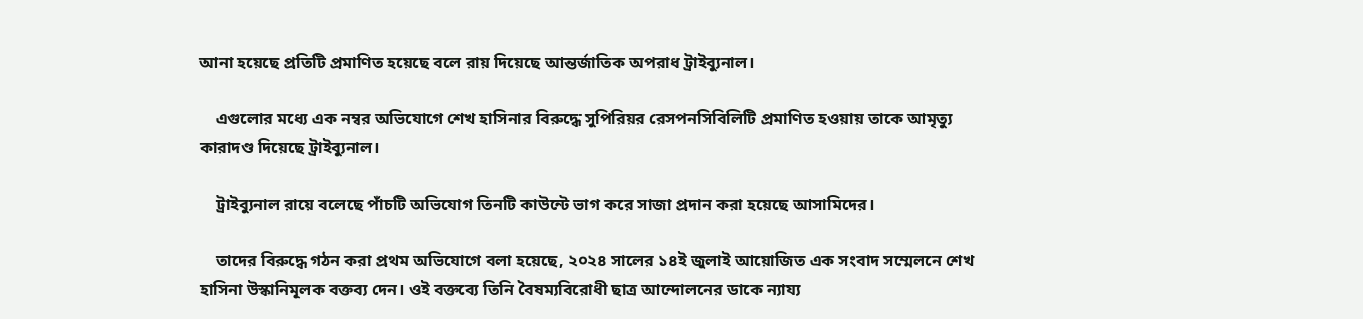আনা হয়েছে প্রতিটি প্রমাণিত হয়েছে বলে রায় দিয়েছে আন্তর্জাতিক অপরাধ ট্রাইব্যুনাল।

    এগুলোর মধ্যে এক নম্বর অভিযোগে শেখ হাসিনার বিরুদ্ধে সুপিরিয়র রেসপনসিবিলিটি প্রমাণিত হওয়ায় তাকে আমৃত্যু কারাদণ্ড দিয়েছে ট্রাইব্যুনাল।

    ট্রাইব্যুনাল রায়ে বলেছে পাঁচটি অভিযোগ তিনটি কাউন্টে ভাগ করে সাজা প্রদান করা হয়েছে আসামিদের।

    তাদের বিরুদ্ধে গঠন করা প্রথম অভিযোগে বলা হয়েছে, ২০২৪ সালের ১৪ই জুলাই আয়োজিত এক সংবাদ সম্মেলনে শেখ হাসিনা উস্কানিমূলক বক্তব্য দেন। ওই বক্তব্যে তিনি বৈষম্যবিরোধী ছাত্র আন্দোলনের ডাকে ন্যায্য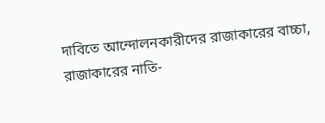দাবিতে আন্দোলনকারীদের রাজাকারের বাচ্চা, রাজাকারের নাতি-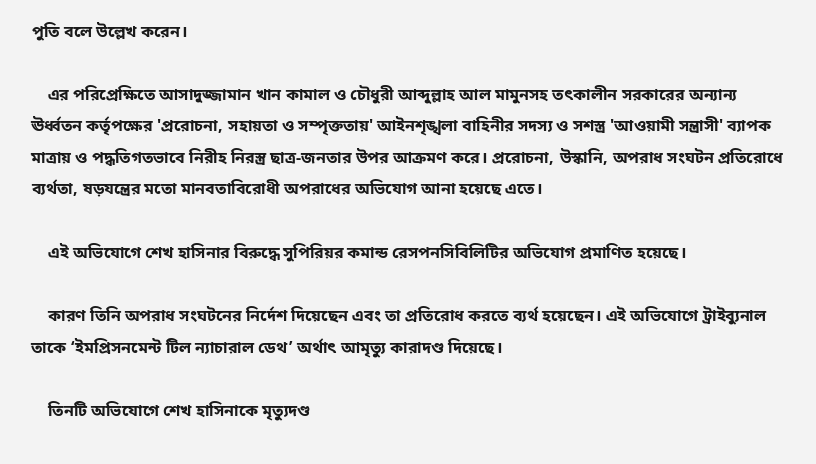পুতি বলে উল্লেখ করেন।

    এর পরিপ্রেক্ষিতে আসাদুজ্জামান খান কামাল ও চৌধুরী আব্দুল্লাহ আল মামুনসহ তৎকালীন সরকারের অন্যান্য ঊর্ধ্বতন কর্তৃপক্ষের 'প্ররোচনা, সহায়তা ও সম্পৃক্ততায়' আইনশৃঙ্খলা বাহিনীর সদস্য ও সশস্ত্র 'আওয়ামী সন্ত্রাসী' ব্যাপক মাত্রায় ও পদ্ধতিগতভাবে নিরীহ নিরস্ত্র ছাত্র-জনতার উপর আক্রমণ করে। প্ররোচনা, উস্কানি, অপরাধ সংঘটন প্রতিরোধে ব্যর্থতা, ষড়যন্ত্রের মতো মানবতাবিরোধী অপরাধের অভিযোগ আনা হয়েছে এতে।

    এই অভিযোগে শেখ হাসিনার বিরুদ্ধে সুপিরিয়র কমান্ড রেসপনসিবিলিটির অভিযোগ প্রমাণিত হয়েছে।

    কারণ তিনি অপরাধ সংঘটনের নির্দেশ দিয়েছেন এবং তা প্রতিরোধ করতে ব্যর্থ হয়েছেন। এই অভিযোগে ট্রাইব্যুনাল তাকে ‘ইমপ্রিসনমেন্ট টিল ন্যাচারাল ডেথ’ অর্থাৎ আমৃত্যু কারাদণ্ড দিয়েছে।

    তিনটি অভিযোগে শেখ হাসিনাকে মৃত্যুদণ্ড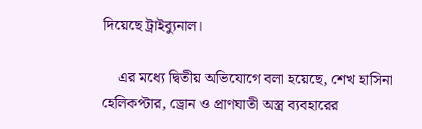দিয়েছে ট্রাইব্যুনাল।

    এর মধ্যে দ্বিতীয় অভিযোগে বলা হয়েছে, শেখ হাসিনা হেলিকপ্টার, ড্রোন ও প্রাণঘাতী অস্ত্র ব্যবহারের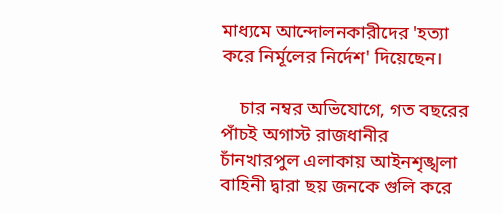মাধ্যমে আন্দোলনকারীদের 'হত্যা করে নির্মূলের নির্দেশ' দিয়েছেন।

    চার নম্বর অভিযোগে, গত বছরের পাঁচই অগাস্ট রাজধানীর চাঁনখারপুল এলাকায় আইনশৃঙ্খলা বাহিনী দ্বারা ছয় জনকে গুলি করে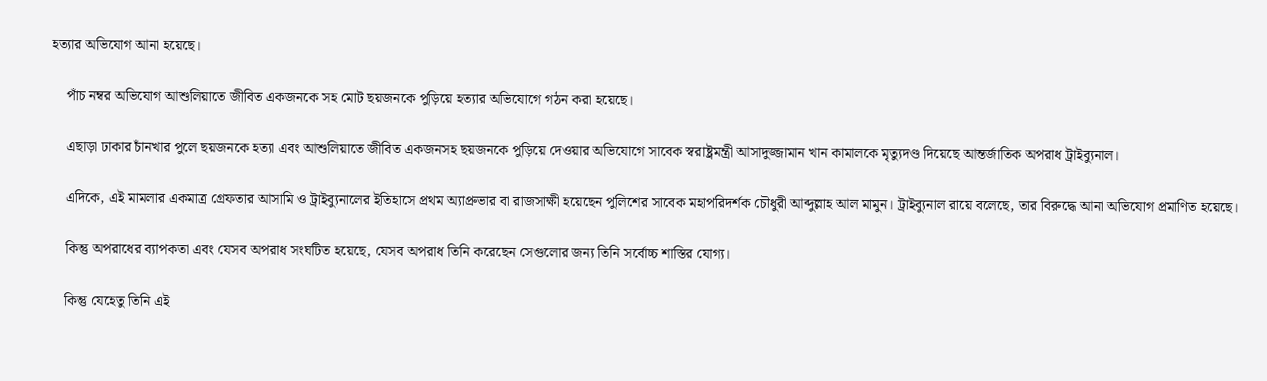হত্যার অভিযোগ আনা হয়েছে।

    পাঁচ নম্বর অভিযোগ আশুলিয়াতে জীবিত একজনকে সহ মোট ছয়জনকে পুড়িয়ে হত্যার অভিযোগে গঠন করা হয়েছে।

    এছাড়া ঢাকার চাঁনখার পুলে ছয়জনকে হত্যা এবং আশুলিয়াতে জীবিত একজনসহ ছয়জনকে পুড়িয়ে দেওয়ার অভিযোগে সাবেক স্বরাষ্ট্রমন্ত্রী আসাদুজ্জামান খান কামালকে মৃত্যুদণ্ড দিয়েছে আন্তর্জাতিক অপরাধ ট্রাইব্যুনাল।

    এদিকে, এই মামলার একমাত্র গ্রেফতার আসামি ও ট্রাইব্যুনালের ইতিহাসে প্রথম অ্যাপ্রুভার বা রাজসাক্ষী হয়েছেন পুলিশের সাবেক মহাপরিদর্শক চৌধুরী আব্দুল্লাহ আল মামুন। ট্রাইব্যুনাল রায়ে বলেছে, তার বিরুদ্ধে আনা অভিযোগ প্রমাণিত হয়েছে।

    কিন্তু অপরাধের ব্যাপকতা এবং যেসব অপরাধ সংঘটিত হয়েছে, যেসব অপরাধ তিনি করেছেন সেগুলোর জন্য তিনি সর্বোচ্চ শাস্তির যোগ্য।

    কিন্তু যেহেতু তিনি এই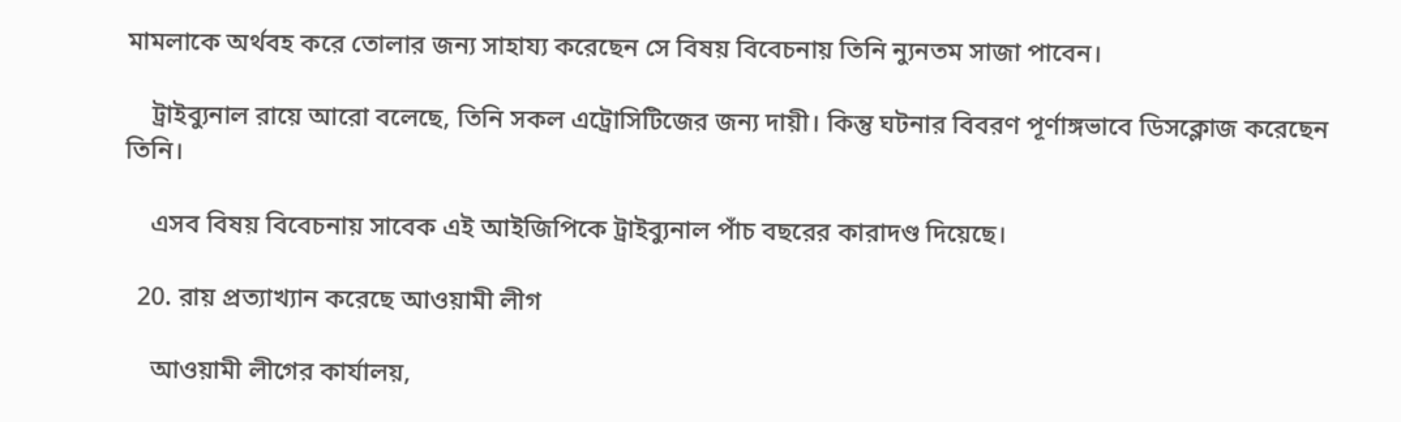মামলাকে অর্থবহ করে তোলার জন্য সাহায্য করেছেন সে বিষয় বিবেচনায় তিনি ন্যুনতম সাজা পাবেন।

    ট্রাইব্যুনাল রায়ে আরো বলেছে, তিনি সকল এট্রোসিটিজের জন্য দায়ী। কিন্তু ঘটনার বিবরণ পূর্ণাঙ্গভাবে ডিসক্লোজ করেছেন তিনি।

    এসব বিষয় বিবেচনায় সাবেক এই আইজিপিকে ট্রাইব্যুনাল পাঁচ বছরের কারাদণ্ড দিয়েছে।

  20. রায় প্রত্যাখ্যান করেছে আওয়ামী লীগ

    আওয়ামী লীগের কার্যালয়,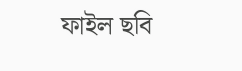ফাইল ছবি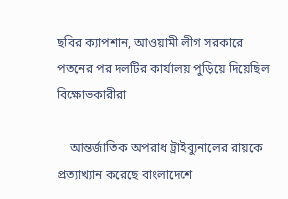ছবির ক্যাপশান, আওয়ামী লীগ সরকারে পতনের পর দলটির কার্যালয় পুড়িয়ে দিয়েছিল বিক্ষোভকারীরা

    আন্তর্জাতিক অপরাধ ট্রাইব্যুনালের রায়কে প্রত্যাখ্যান করেছে বাংলাদেশে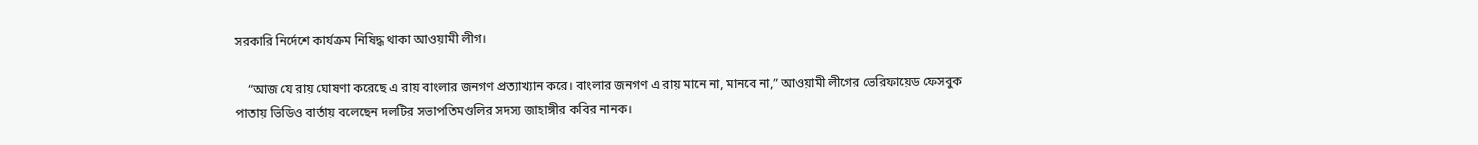সরকারি নির্দেশে কার্যক্রম নিষিদ্ধ থাকা আওয়ামী লীগ।

    “আজ যে রায় ঘোষণা করেছে এ রায় বাংলার জনগণ প্রত্যাখ্যান করে। বাংলার জনগণ এ রায় মানে না, মানবে না,” আওয়ামী লীগের ভেরিফায়েড ফেসবুক পাতায় ভিডিও বার্তায় বলেছেন দলটির সভাপতিমণ্ডলির সদস্য জাহাঙ্গীর কবির নানক।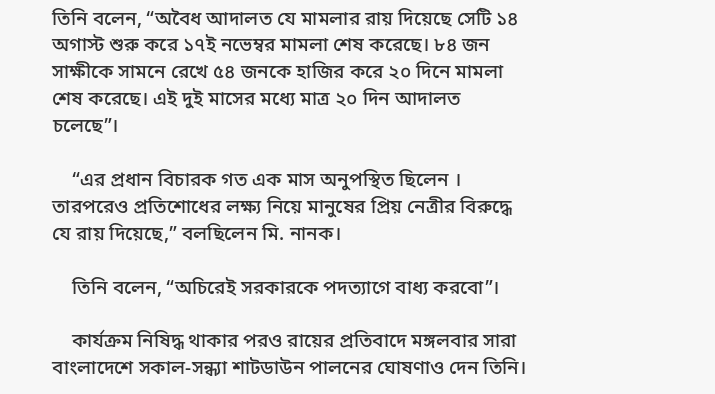তিনি বলেন, “অবৈধ আদালত যে মামলার রায় দিয়েছে সেটি ১৪ অগাস্ট শুরু করে ১৭ই নভেম্বর মামলা শেষ করেছে। ৮৪ জন সাক্ষীকে সামনে রেখে ৫৪ জনকে হাজির করে ২০ দিনে মামলা শেষ করেছে। এই দুই মাসের মধ্যে মাত্র ২০ দিন আদালত চলেছে”।

    “এর প্রধান বিচারক গত এক মাস অনুপস্থিত ছিলেন । তারপরেও প্রতিশোধের লক্ষ্য নিয়ে মানুষের প্রিয় নেত্রীর বিরুদ্ধে যে রায় দিয়েছে,” বলছিলেন মি. নানক।

    তিনি বলেন, “অচিরেই সরকারকে পদত্যাগে বাধ্য করবো”।

    কার্যক্রম নিষিদ্ধ থাকার পরও রায়ের প্রতিবাদে মঙ্গলবার সারা বাংলাদেশে সকাল-সন্ধ্যা শাটডাউন পালনের ঘোষণাও দেন তিনি।